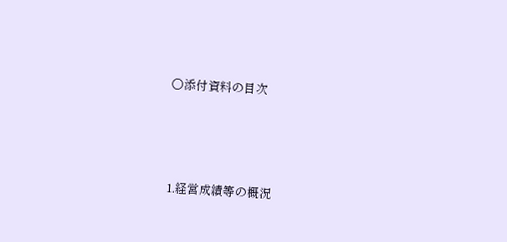○添付資料の目次





1.経営成績等の概況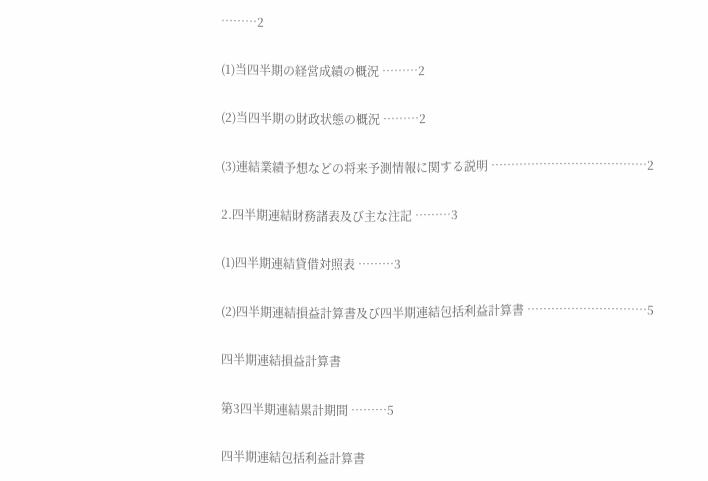………2

(1)当四半期の経営成績の概況 ………2

(2)当四半期の財政状態の概況 ………2

(3)連結業績予想などの将来予測情報に関する説明 …………………………………2

2.四半期連結財務諸表及び主な注記 ………3

(1)四半期連結貸借対照表 ………3

(2)四半期連結損益計算書及び四半期連結包括利益計算書 …………………………5

四半期連結損益計算書

第3四半期連結累計期間 ………5

四半期連結包括利益計算書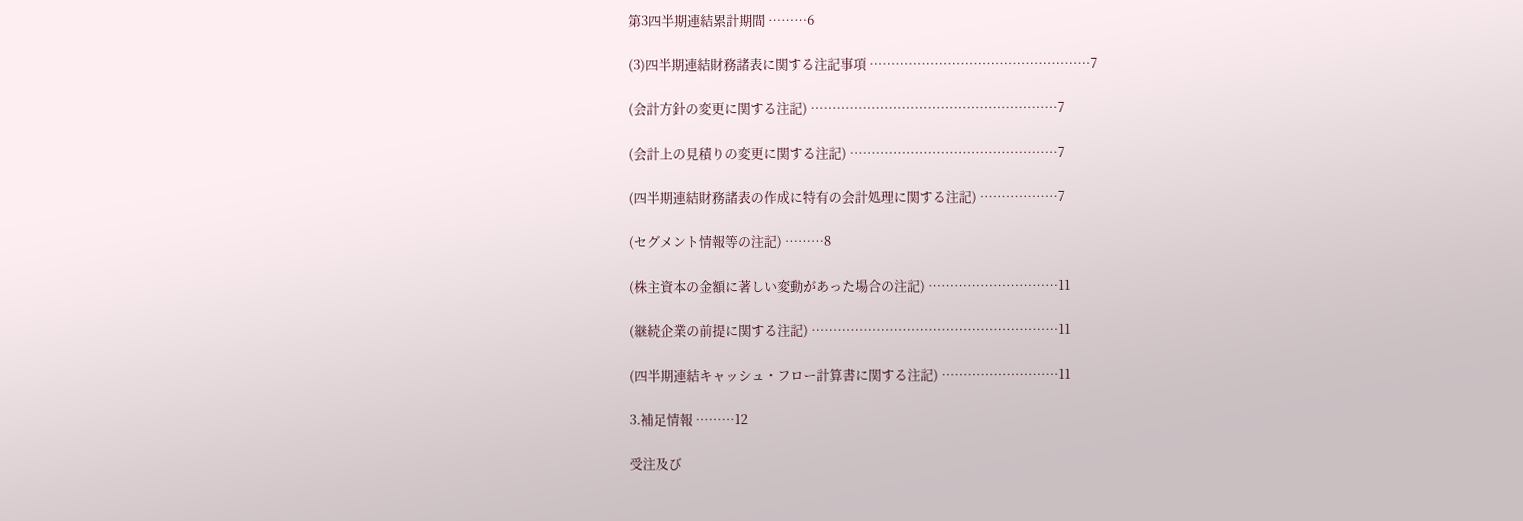第3四半期連結累計期間 ………6

(3)四半期連結財務諸表に関する注記事項 ……………………………………………7

(会計方針の変更に関する注記) …………………………………………………7

(会計上の見積りの変更に関する注記) …………………………………………7

(四半期連結財務諸表の作成に特有の会計処理に関する注記) ………………7

(セグメント情報等の注記) ………8

(株主資本の金額に著しい変動があった場合の注記) …………………………11

(継続企業の前提に関する注記) …………………………………………………11

(四半期連結キャッシュ・フロー計算書に関する注記) ………………………11

3.補足情報 ………12

受注及び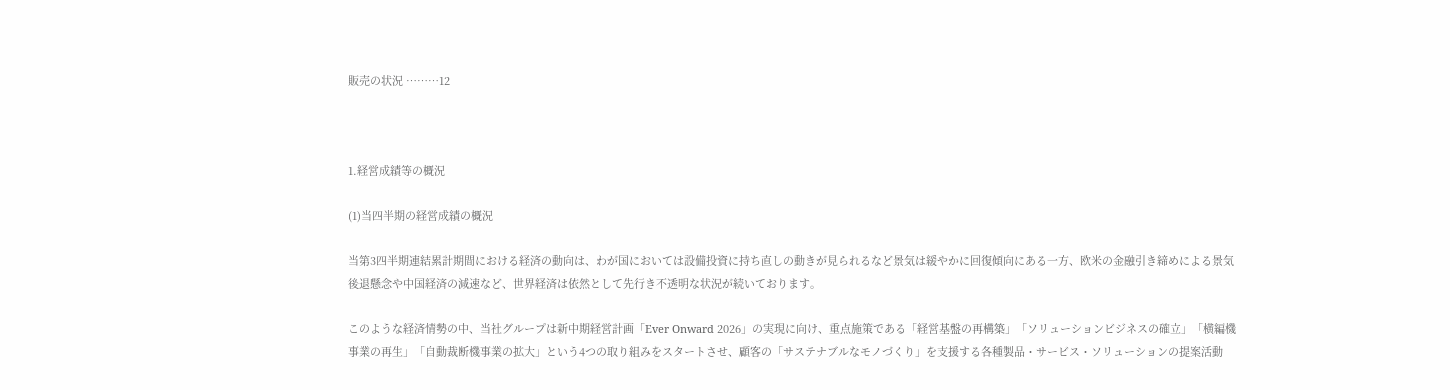販売の状況 ………12



1.経営成績等の概況

(1)当四半期の経営成績の概況

当第3四半期連結累計期間における経済の動向は、わが国においては設備投資に持ち直しの動きが見られるなど景気は緩やかに回復傾向にある一方、欧米の金融引き締めによる景気後退懸念や中国経済の減速など、世界経済は依然として先行き不透明な状況が続いております。

このような経済情勢の中、当社グループは新中期経営計画「Ever Onward 2026」の実現に向け、重点施策である「経営基盤の再構築」「ソリューションビジネスの確立」「横編機事業の再生」「自動裁断機事業の拡大」という4つの取り組みをスタートさせ、顧客の「サステナブルなモノづくり」を支援する各種製品・サービス・ソリューションの提案活動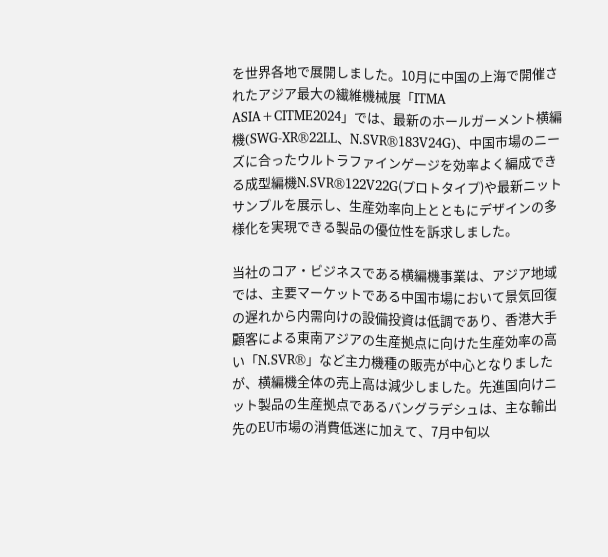を世界各地で展開しました。10月に中国の上海で開催されたアジア最大の繊維機械展「ITMA ASIA+CITME2024」では、最新のホールガーメント横編機(SWG-XR®22LL、N.SVR®183V24G)、中国市場のニーズに合ったウルトラファインゲージを効率よく編成できる成型編機N.SVR®122V22G(プロトタイプ)や最新ニットサンプルを展示し、生産効率向上とともにデザインの多様化を実現できる製品の優位性を訴求しました。

当社のコア・ビジネスである横編機事業は、アジア地域では、主要マーケットである中国市場において景気回復の遅れから内需向けの設備投資は低調であり、香港大手顧客による東南アジアの生産拠点に向けた生産効率の高い「N.SVR®」など主力機種の販売が中心となりましたが、横編機全体の売上高は減少しました。先進国向けニット製品の生産拠点であるバングラデシュは、主な輸出先のEU市場の消費低迷に加えて、7月中旬以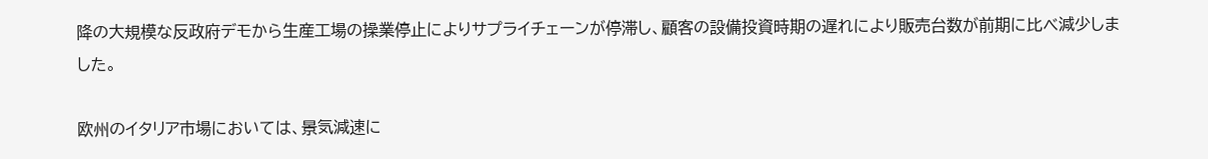降の大規模な反政府デモから生産工場の操業停止によりサプライチェーンが停滞し、顧客の設備投資時期の遅れにより販売台数が前期に比べ減少しました。

欧州のイタリア市場においては、景気減速に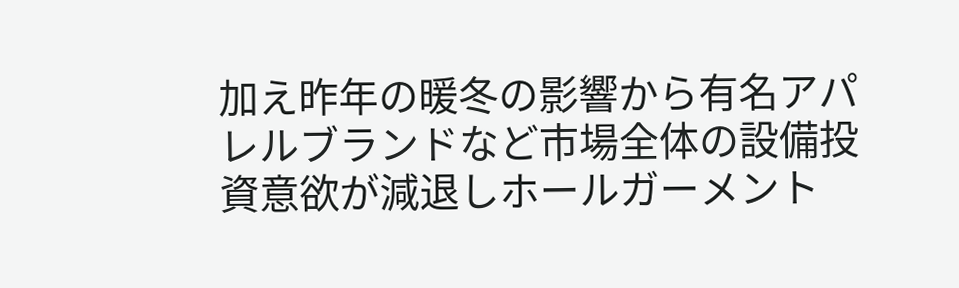加え昨年の暖冬の影響から有名アパレルブランドなど市場全体の設備投資意欲が減退しホールガーメント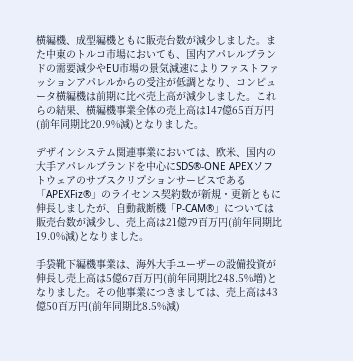横編機、成型編機ともに販売台数が減少しました。また中東のトルコ市場においても、国内アパレルブランドの需要減少やEU市場の景気減速によりファストファッションアパレルからの受注が低調となり、コンピュータ横編機は前期に比べ売上高が減少しました。これらの結果、横編機事業全体の売上高は147億65百万円(前年同期比20.9%減)となりました。

デザインシステム関連事業においては、欧米、国内の大手アパレルブランドを中心にSDS®-ONE APEXソフトウェアのサブスクリプションサービスである「APEXFiz®」のライセンス契約数が新規・更新ともに伸長しましたが、自動裁断機「P-CAM®」については販売台数が減少し、売上高は21億79百万円(前年同期比19.0%減)となりました。

手袋靴下編機事業は、海外大手ユーザーの設備投資が伸長し売上高は5億67百万円(前年同期比248.5%増)となりました。その他事業につきましては、売上高は43億50百万円(前年同期比8.5%減)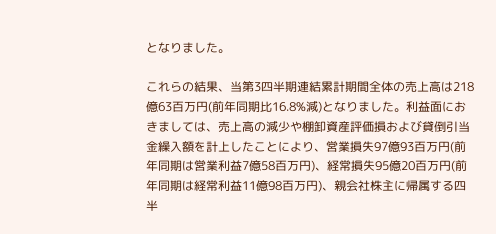となりました。

これらの結果、当第3四半期連結累計期間全体の売上高は218億63百万円(前年同期比16.8%減)となりました。利益面におきましては、売上高の減少や棚卸資産評価損および貸倒引当金繰入額を計上したことにより、営業損失97億93百万円(前年同期は営業利益7億58百万円)、経常損失95億20百万円(前年同期は経常利益11億98百万円)、親会社株主に帰属する四半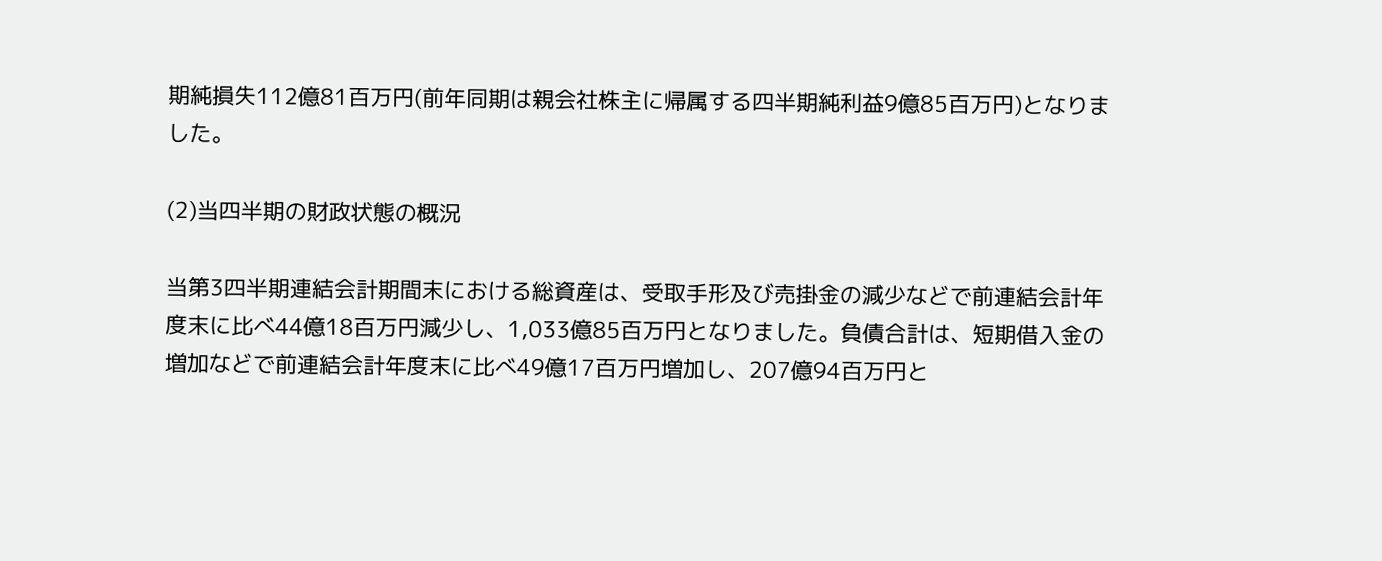期純損失112億81百万円(前年同期は親会社株主に帰属する四半期純利益9億85百万円)となりました。

(2)当四半期の財政状態の概況

当第3四半期連結会計期間末における総資産は、受取手形及び売掛金の減少などで前連結会計年度末に比べ44億18百万円減少し、1,033億85百万円となりました。負債合計は、短期借入金の増加などで前連結会計年度末に比べ49億17百万円増加し、207億94百万円と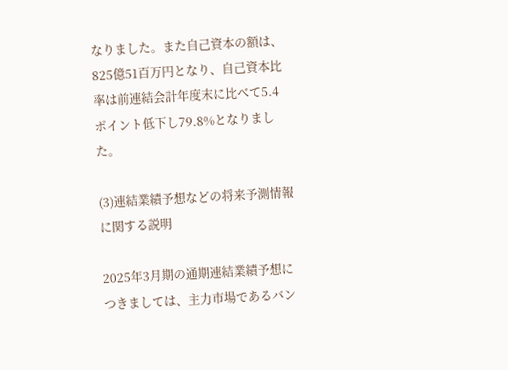なりました。また自己資本の額は、825億51百万円となり、自己資本比率は前連結会計年度末に比べて5.4ポイント低下し79.8%となりました。

(3)連結業績予想などの将来予測情報に関する説明

2025年3月期の通期連結業績予想につきましては、主力市場であるバン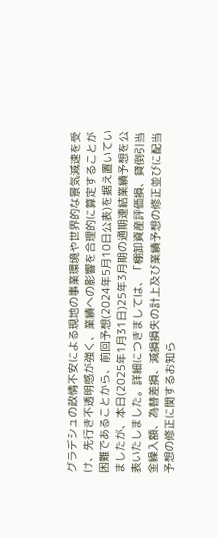グラデシュの政情不安による現地の事業環境や世界的な景気減速を受け、先行き不透明感が強く、業績への影響を合理的に算定することが困難であることから、前回予想(2024年5月10日公表)を据え置いていましたが、本日(2025年1月31日)25年3月期の通期連結業績予想を公表いたしました。詳細につきましては、「棚卸資産評価損、貸倒引当金繰入額、為替差損、減損損失の計上及び業績予想の修正並びに配当予想の修正に関するお知ら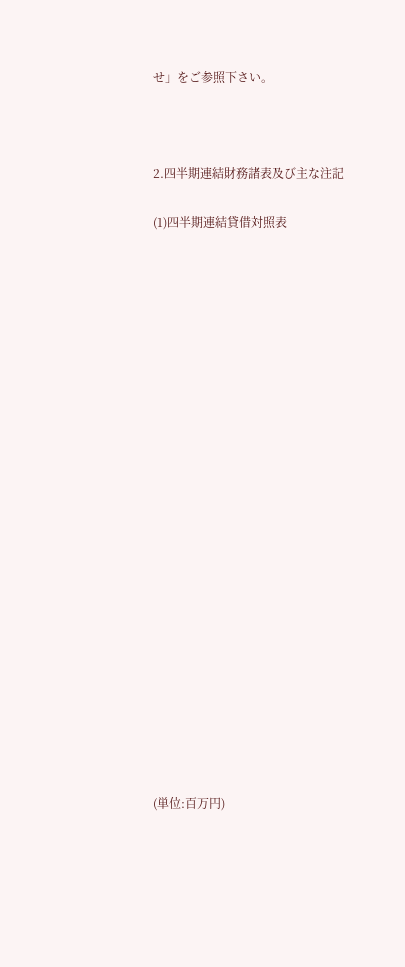せ」をご参照下さい。



2.四半期連結財務諸表及び主な注記

(1)四半期連結貸借対照表























(単位:百万円)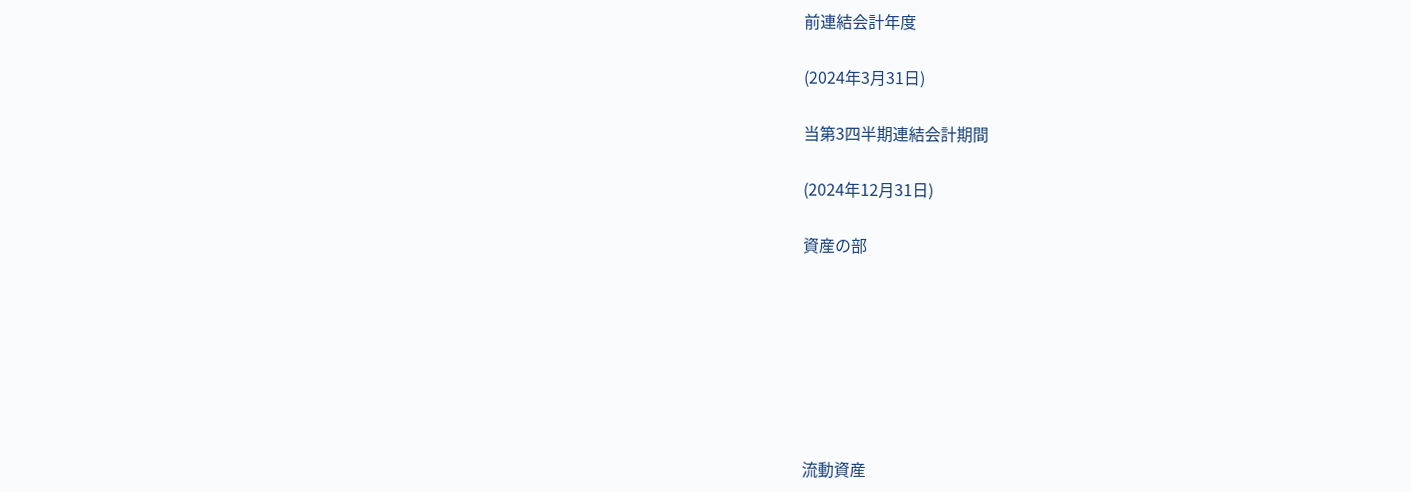前連結会計年度

(2024年3月31日)

当第3四半期連結会計期間

(2024年12月31日)

資産の部







流動資産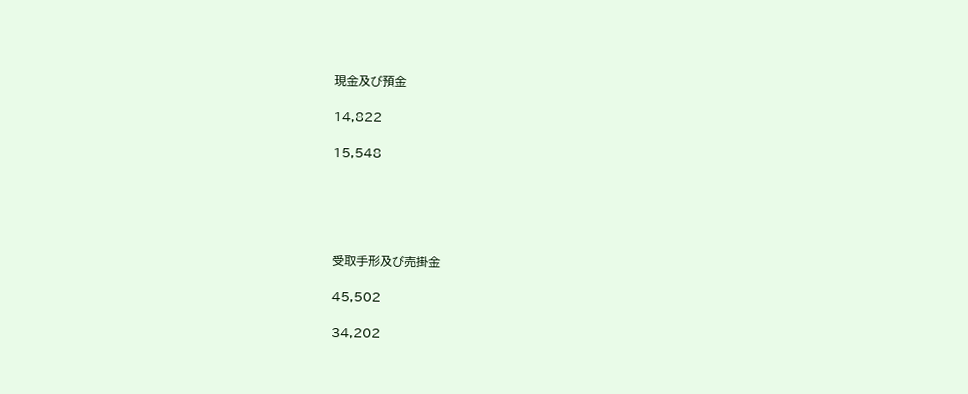現金及び預金

14,822

15,548





受取手形及び売掛金

45,502

34,202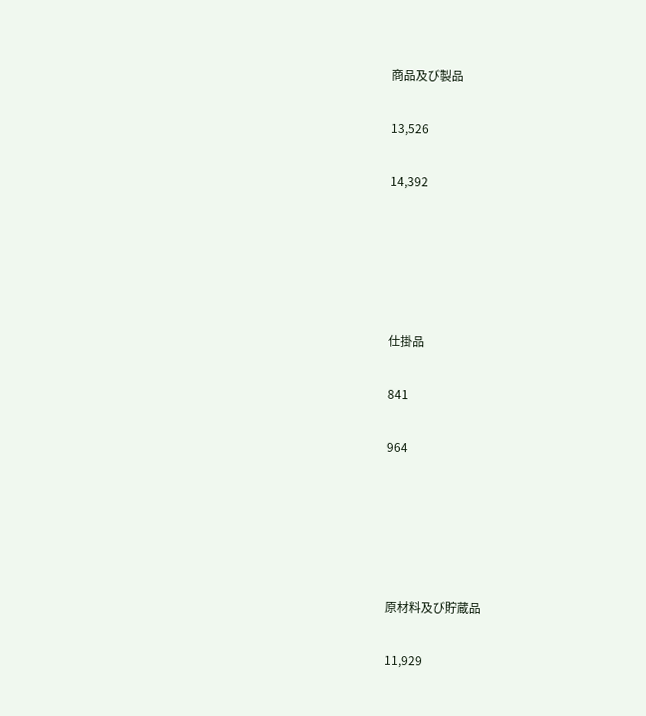商品及び製品

13,526

14,392





仕掛品

841

964





原材料及び貯蔵品

11,929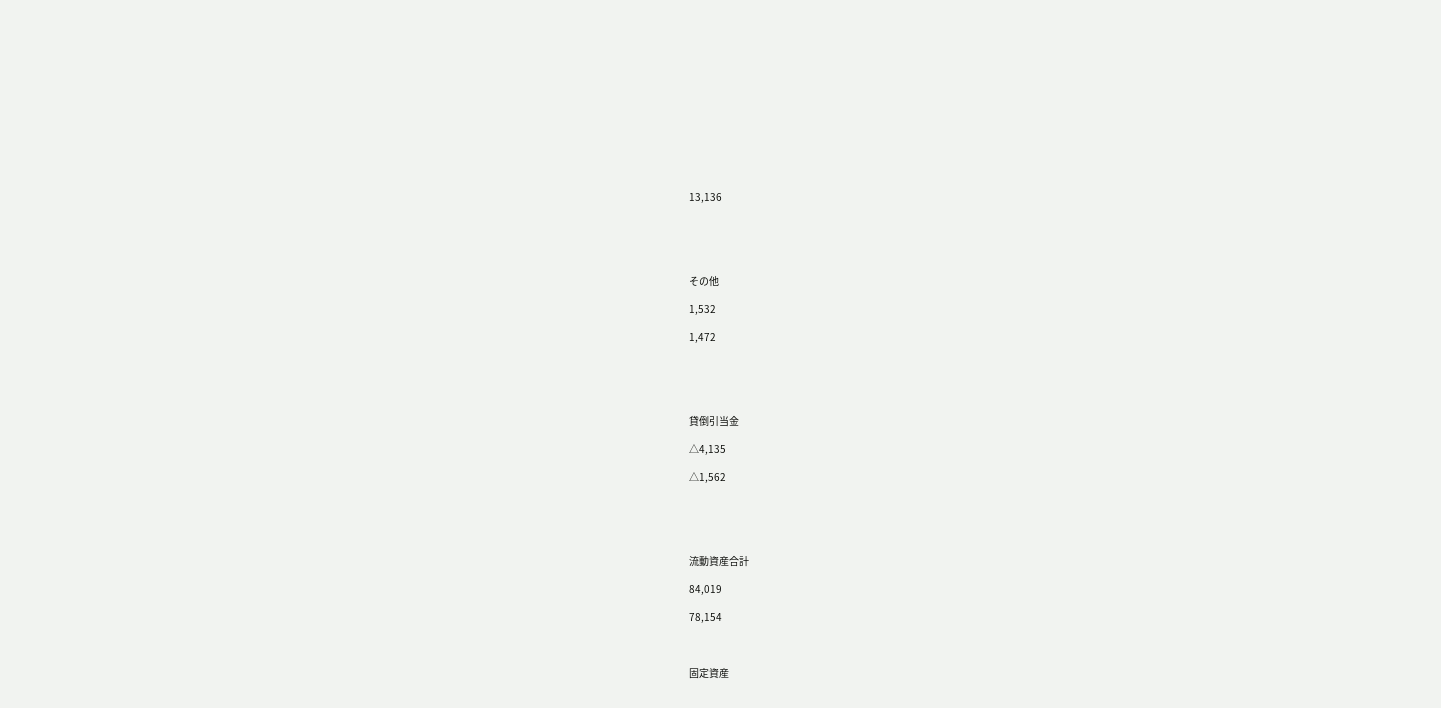13,136





その他

1,532

1,472





貸倒引当金

△4,135

△1,562





流動資産合計

84,019

78,154



固定資産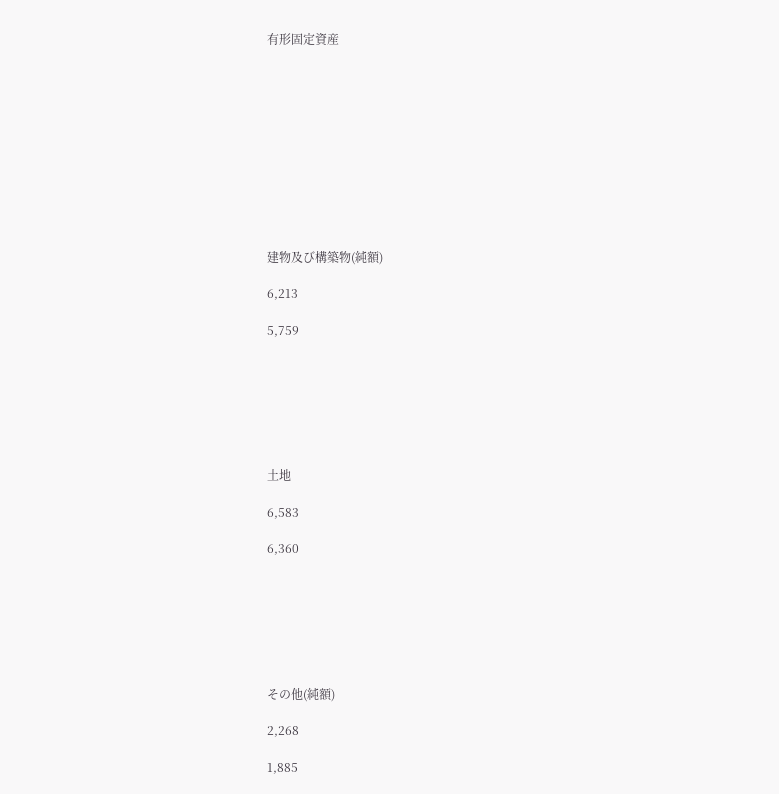有形固定資産











建物及び構築物(純額)

6,213

5,759







土地

6,583

6,360







その他(純額)

2,268

1,885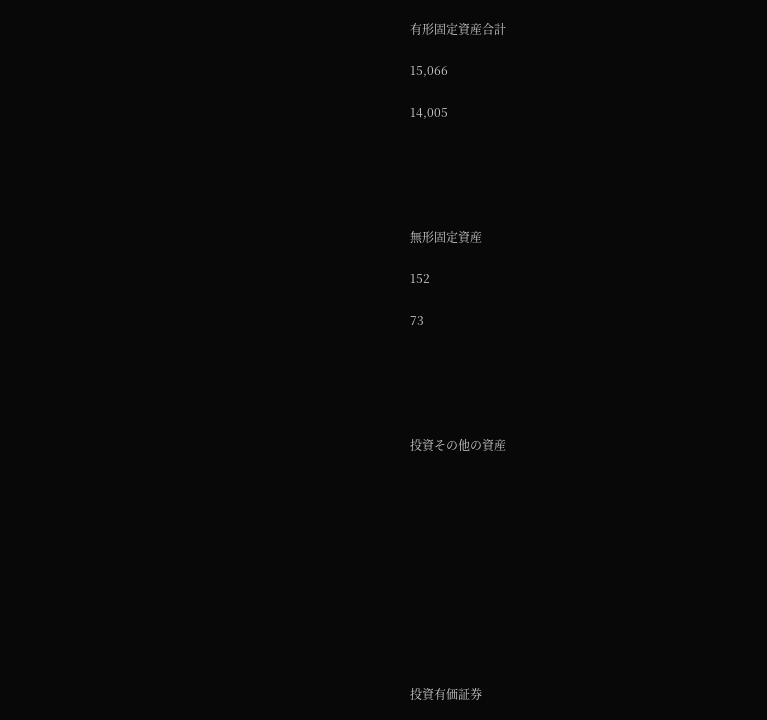有形固定資産合計

15,066

14,005





無形固定資産

152

73





投資その他の資産











投資有価証券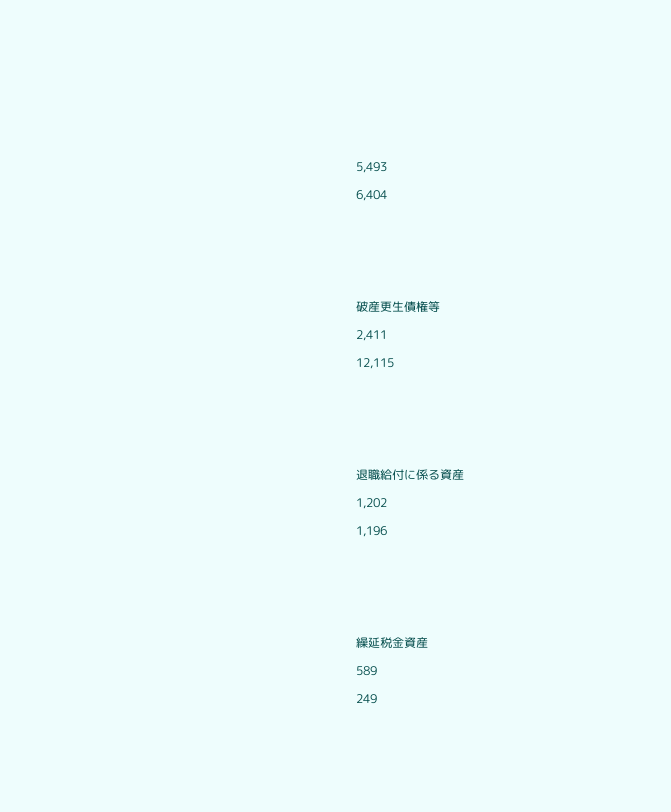5,493

6,404







破産更生債権等

2,411

12,115







退職給付に係る資産

1,202

1,196







繰延税金資産

589

249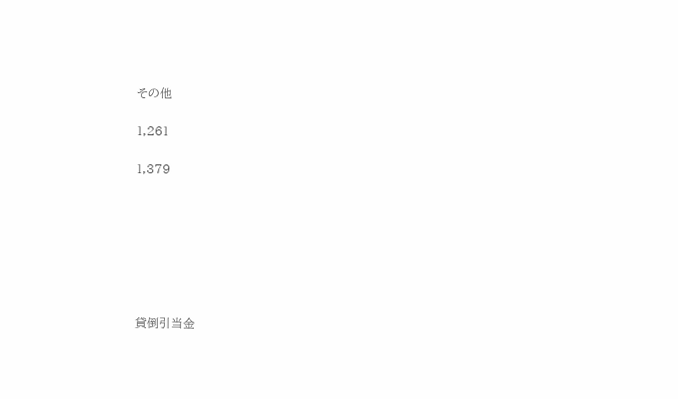その他

1,261

1,379







貸倒引当金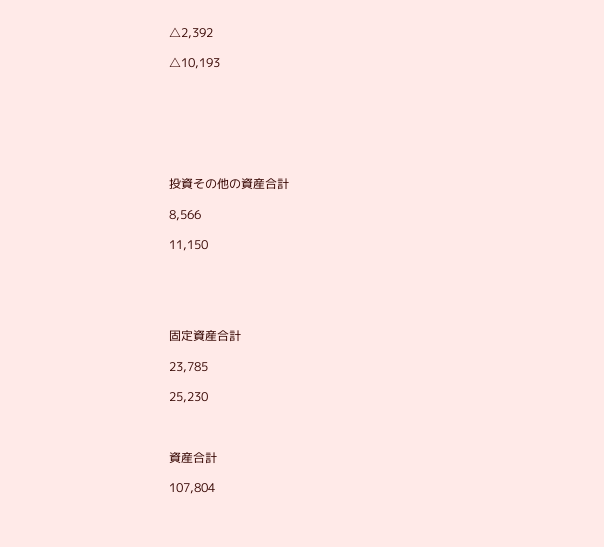△2,392

△10,193







投資その他の資産合計

8,566

11,150





固定資産合計

23,785

25,230



資産合計

107,804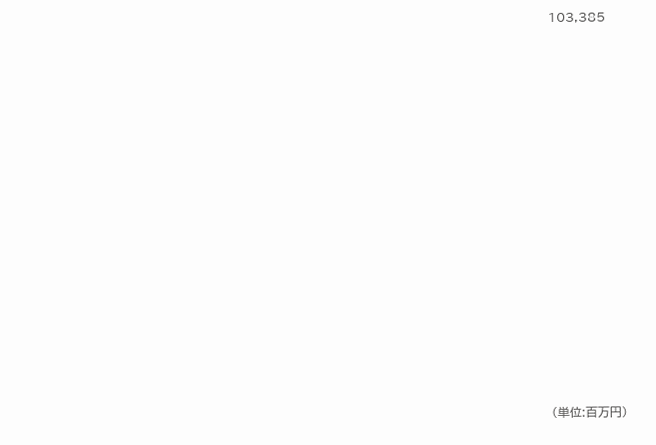103,385





























(単位:百万円)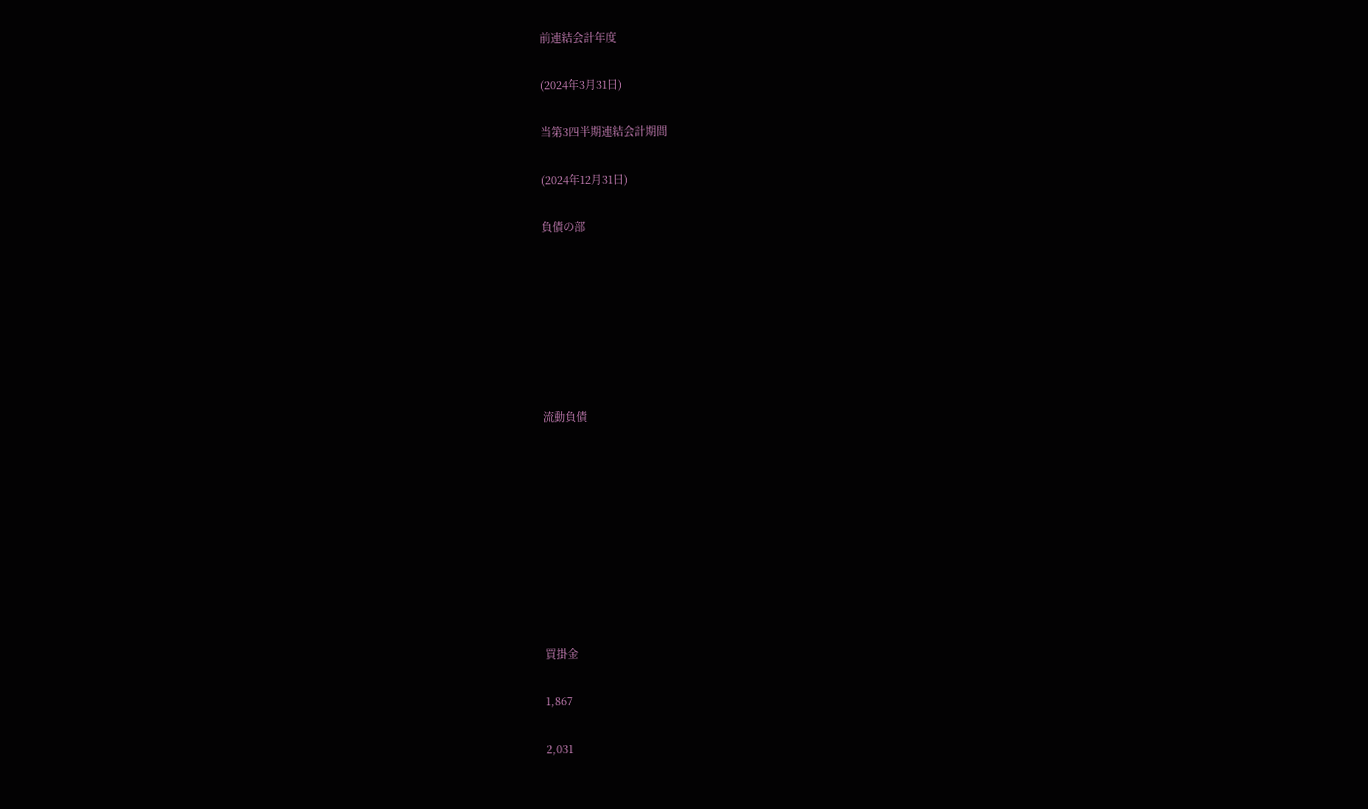前連結会計年度

(2024年3月31日)

当第3四半期連結会計期間

(2024年12月31日)

負債の部







流動負債









買掛金

1,867

2,031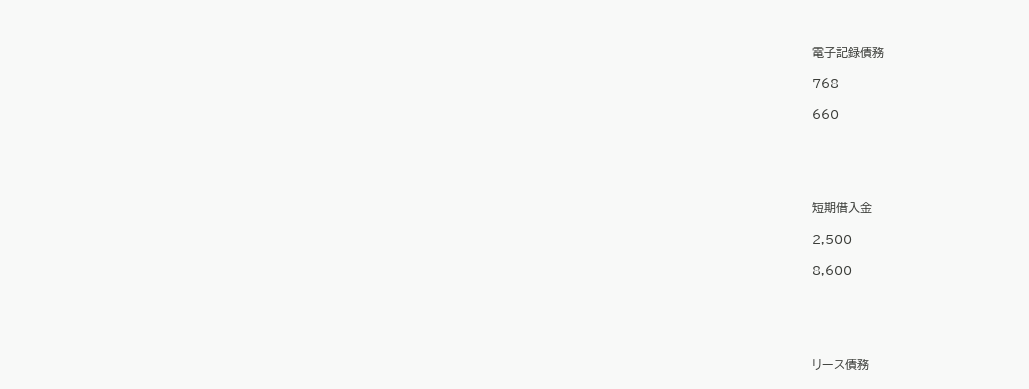電子記録債務

768

660





短期借入金

2,500

8,600





リース債務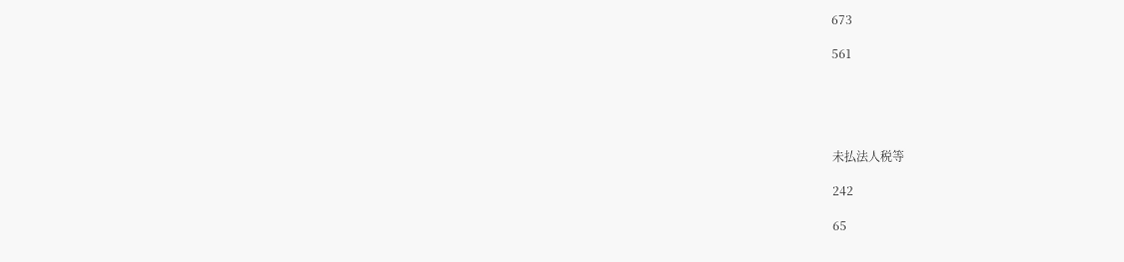673

561





未払法人税等

242

65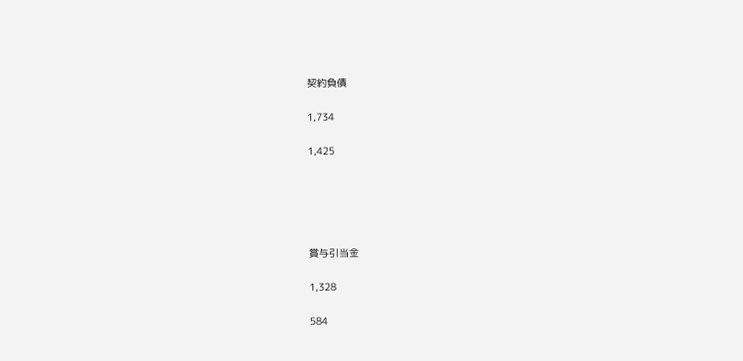契約負債

1,734

1,425





賞与引当金

1,328

584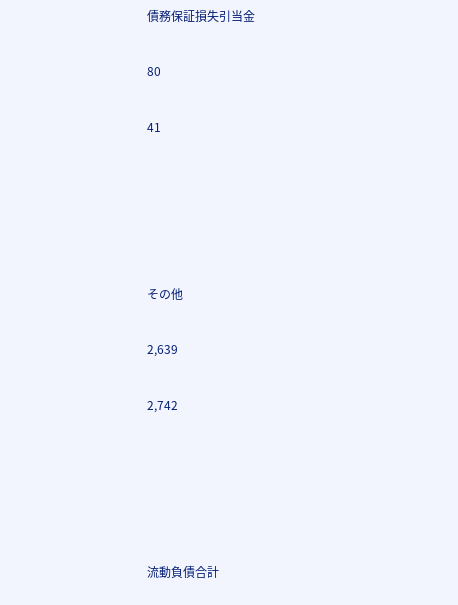債務保証損失引当金

80

41





その他

2,639

2,742





流動負債合計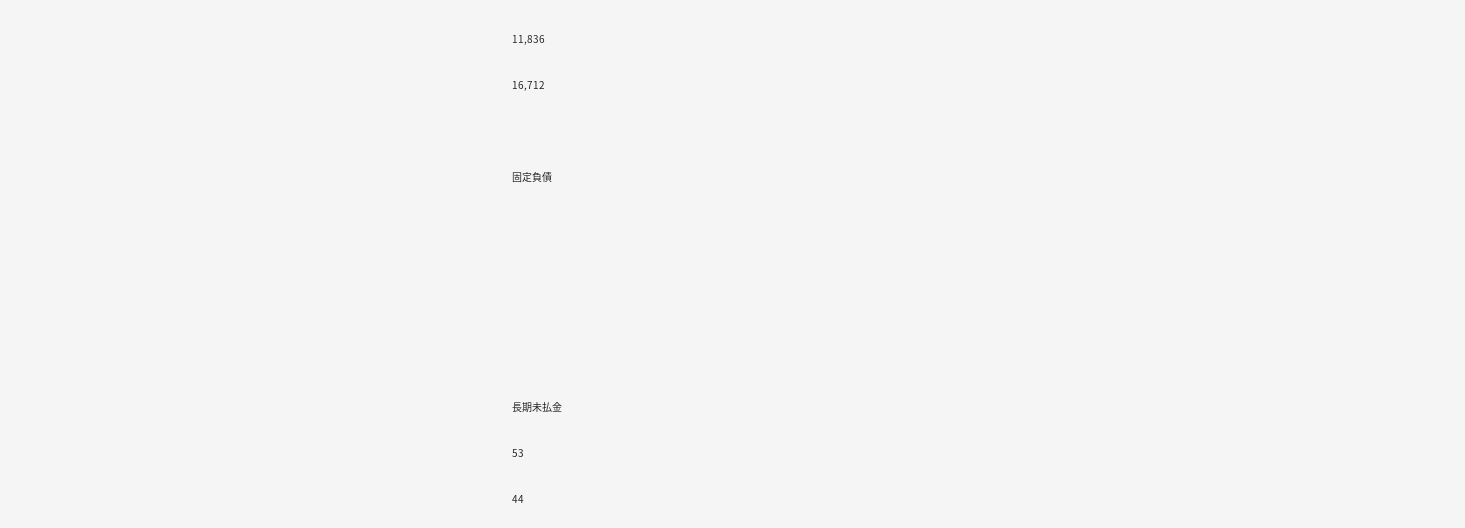11,836

16,712



固定負債









長期未払金

53

44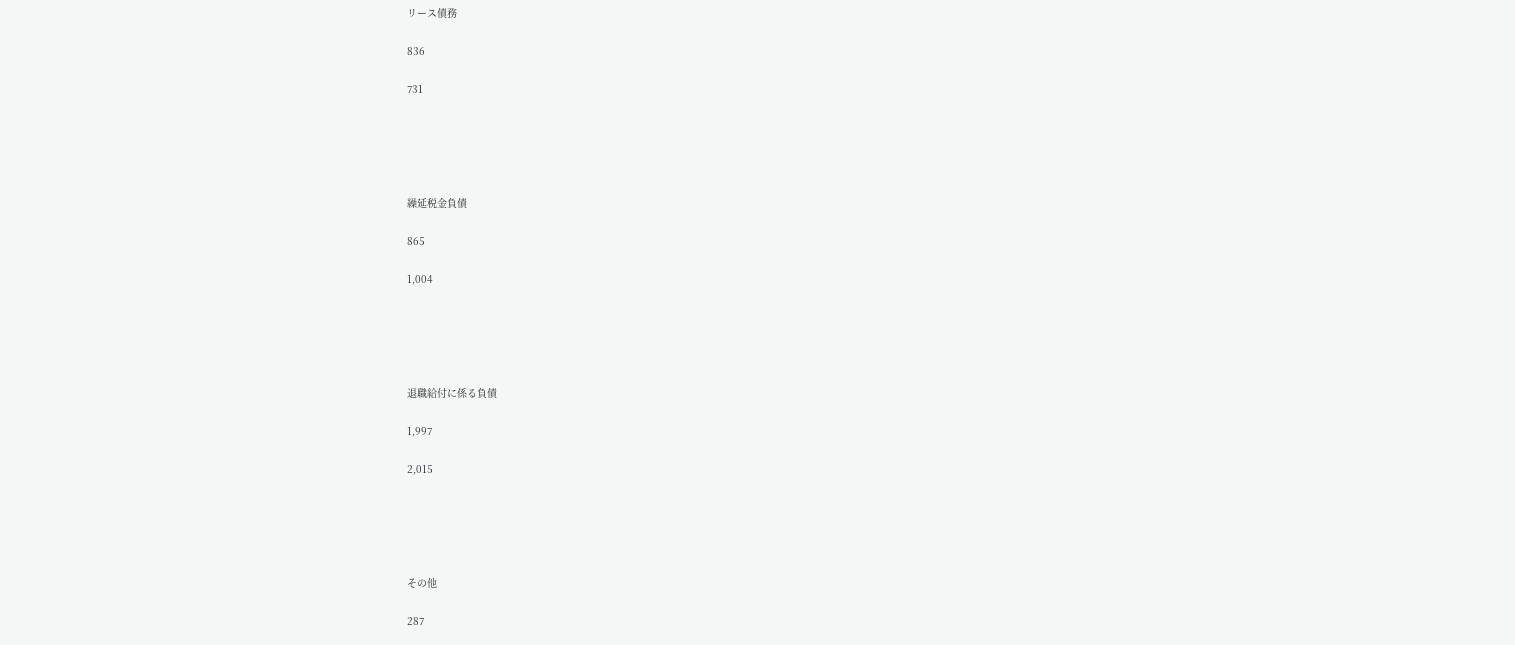リース債務

836

731





繰延税金負債

865

1,004





退職給付に係る負債

1,997

2,015





その他

287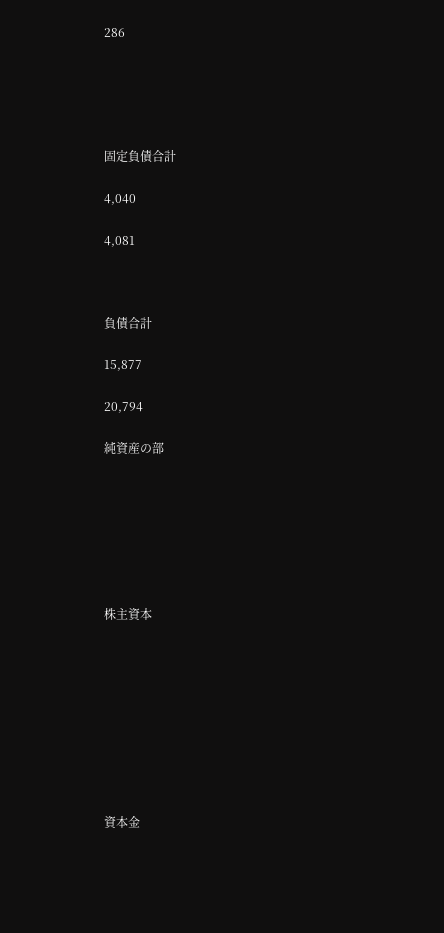286





固定負債合計

4,040

4,081



負債合計

15,877

20,794

純資産の部







株主資本









資本金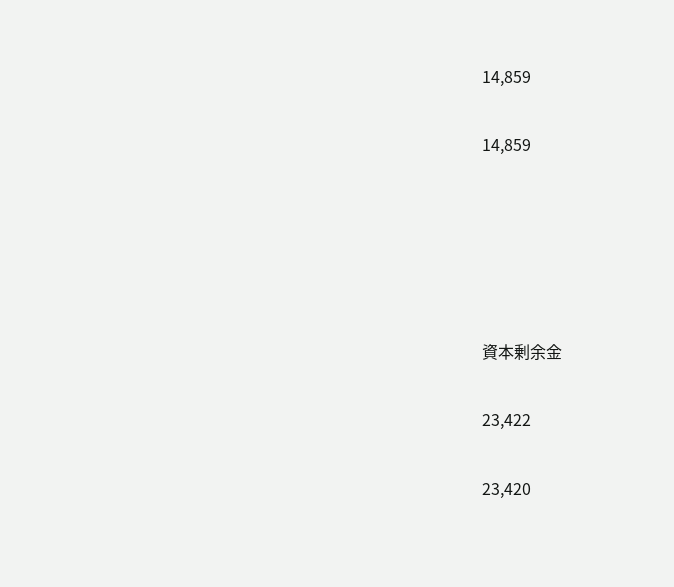14,859

14,859





資本剰余金

23,422

23,420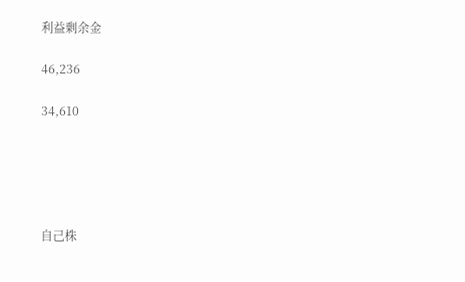利益剰余金

46,236

34,610





自己株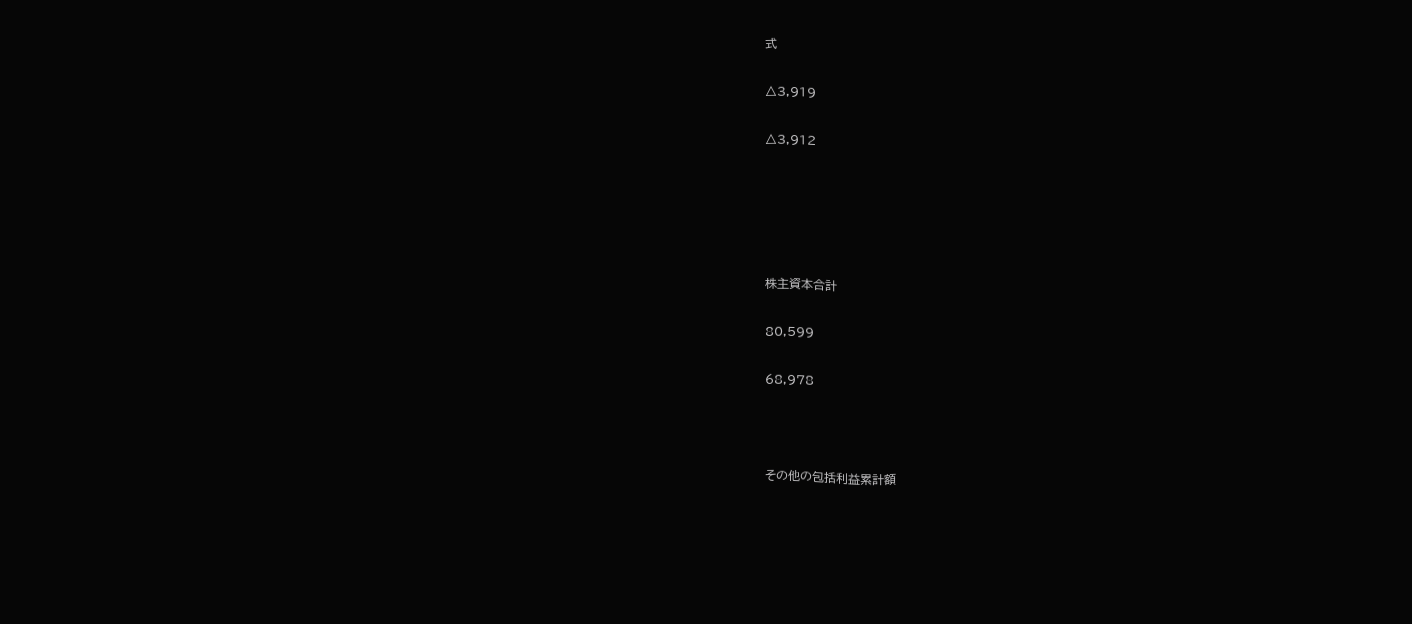式

△3,919

△3,912





株主資本合計

80,599

68,978



その他の包括利益累計額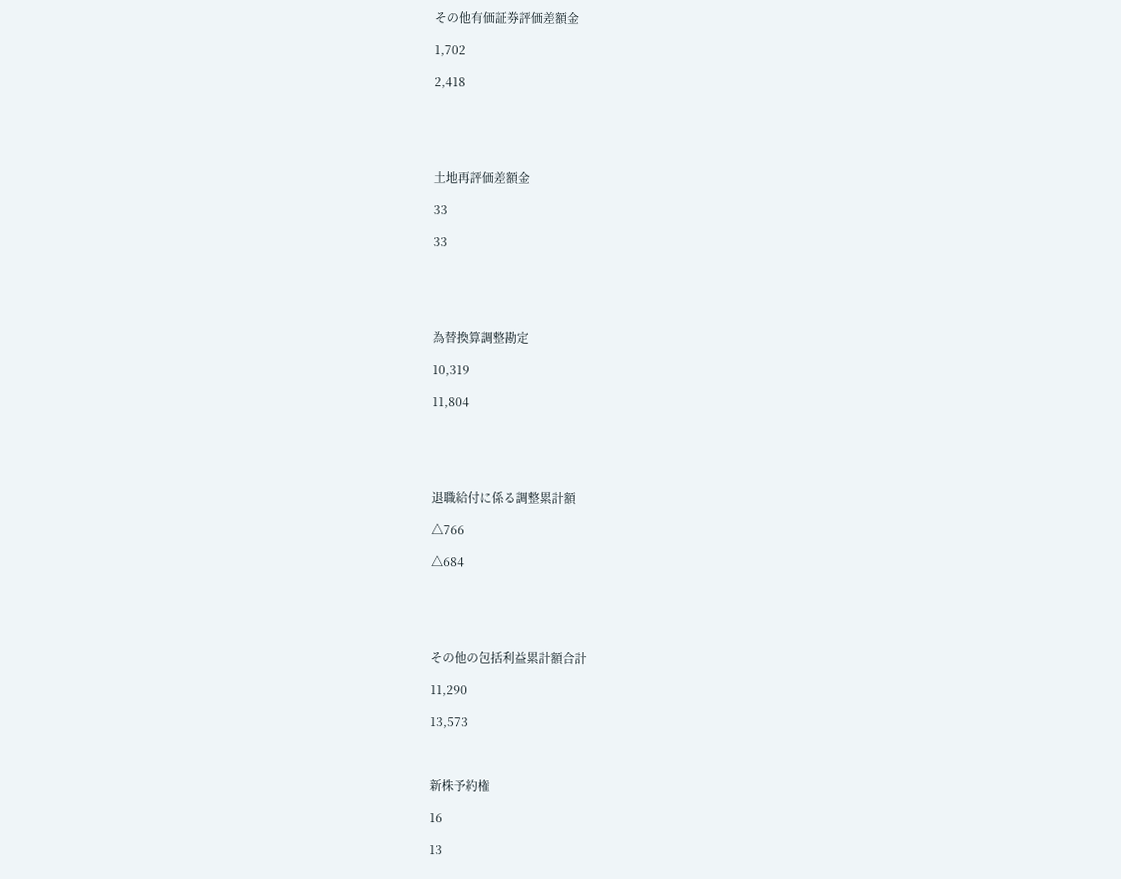その他有価証券評価差額金

1,702

2,418





土地再評価差額金

33

33





為替換算調整勘定

10,319

11,804





退職給付に係る調整累計額

△766

△684





その他の包括利益累計額合計

11,290

13,573



新株予約権

16

13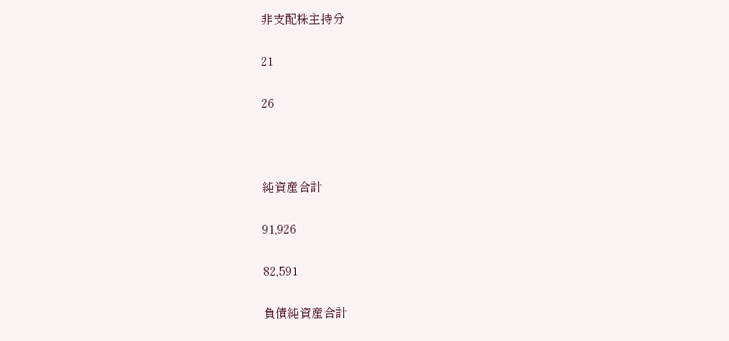非支配株主持分

21

26



純資産合計

91,926

82,591

負債純資産合計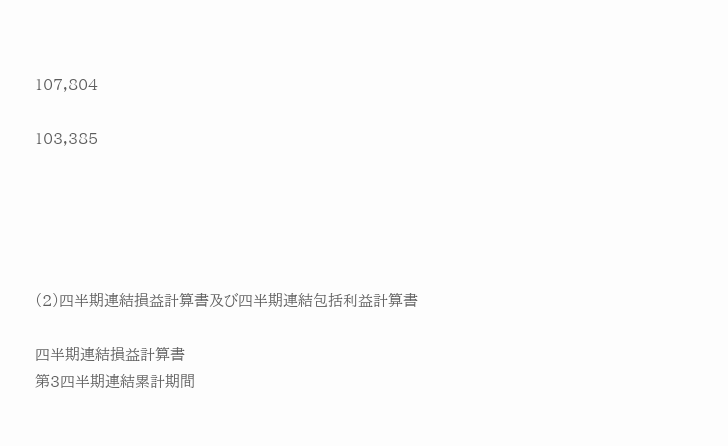107,804

103,385





(2)四半期連結損益計算書及び四半期連結包括利益計算書

四半期連結損益計算書
第3四半期連結累計期間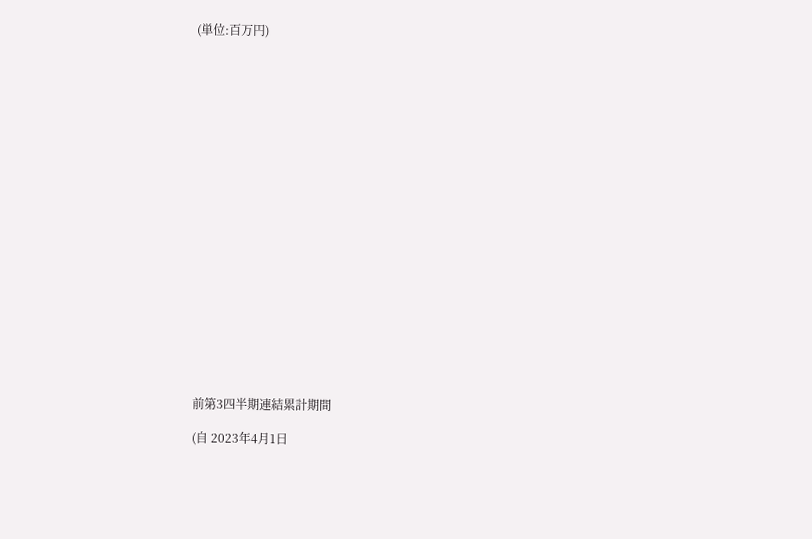(単位:百万円)





















前第3四半期連結累計期間

(自 2023年4月1日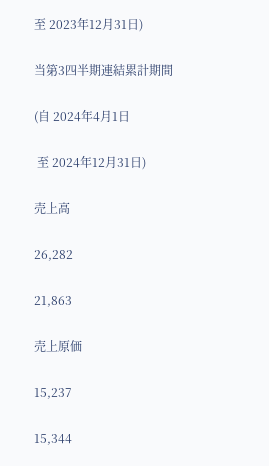至 2023年12月31日)

当第3四半期連結累計期間

(自 2024年4月1日

 至 2024年12月31日)

売上高

26,282

21,863

売上原価

15,237

15,344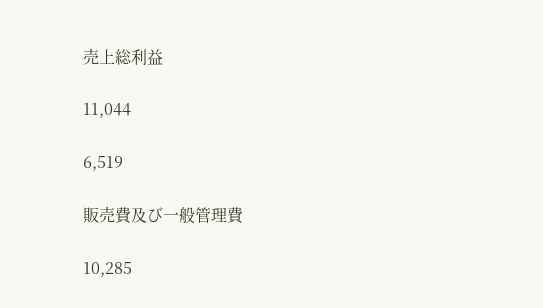売上総利益

11,044

6,519

販売費及び一般管理費

10,285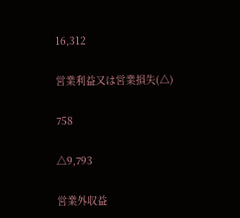16,312

営業利益又は営業損失(△)

758

△9,793

営業外収益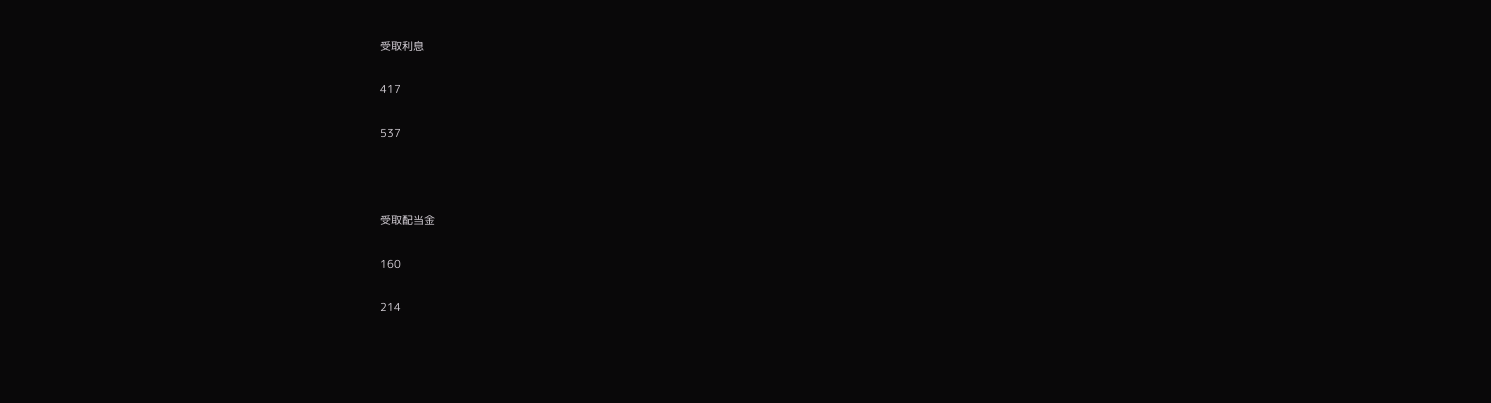受取利息

417

537



受取配当金

160

214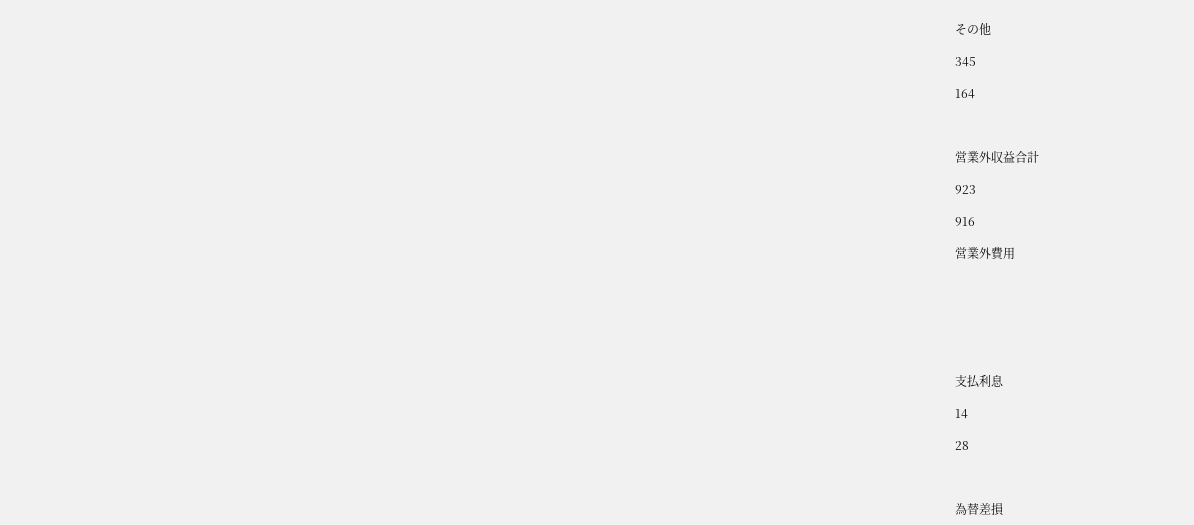その他

345

164



営業外収益合計

923

916

営業外費用







支払利息

14

28



為替差損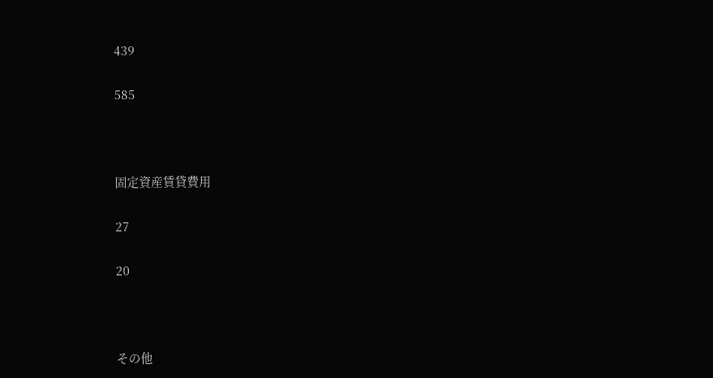439

585



固定資産賃貸費用

27

20



その他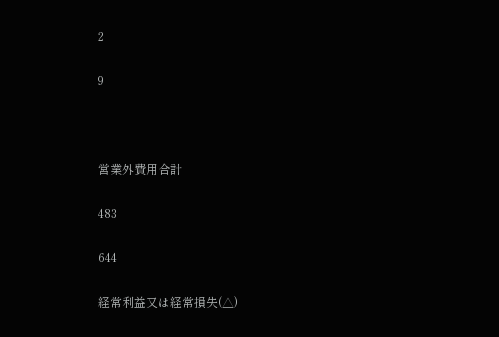2

9



営業外費用合計

483

644

経常利益又は経常損失(△)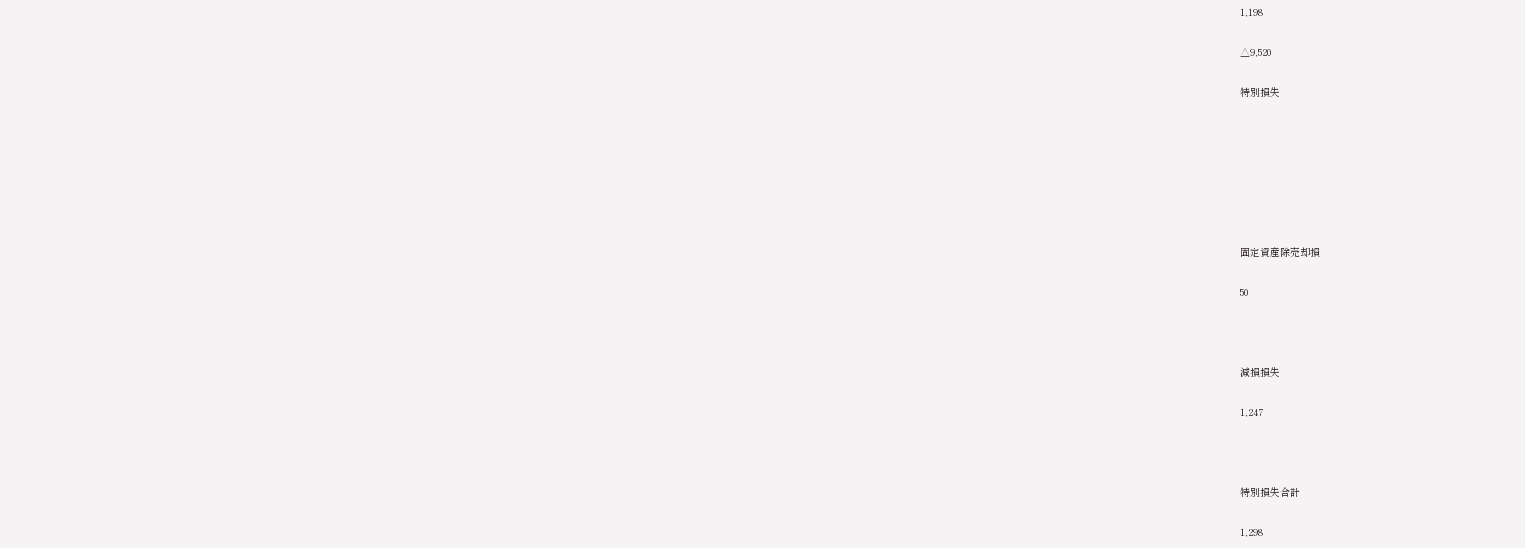1,198

△9,520

特別損失







固定資産除売却損

50



減損損失

1,247



特別損失合計

1,298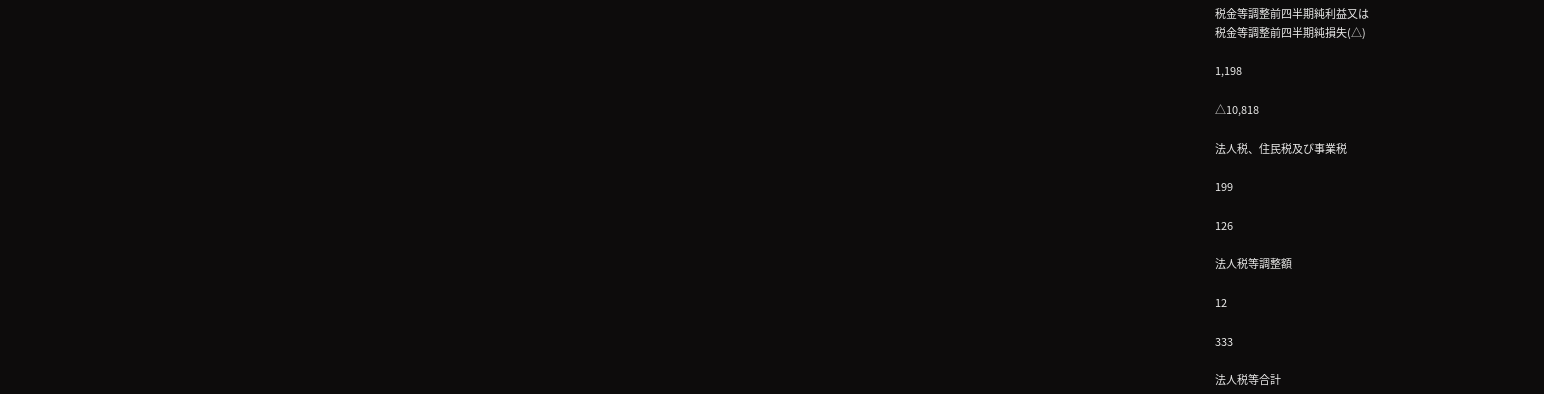税金等調整前四半期純利益又は
税金等調整前四半期純損失(△)

1,198

△10,818

法人税、住民税及び事業税

199

126

法人税等調整額

12

333

法人税等合計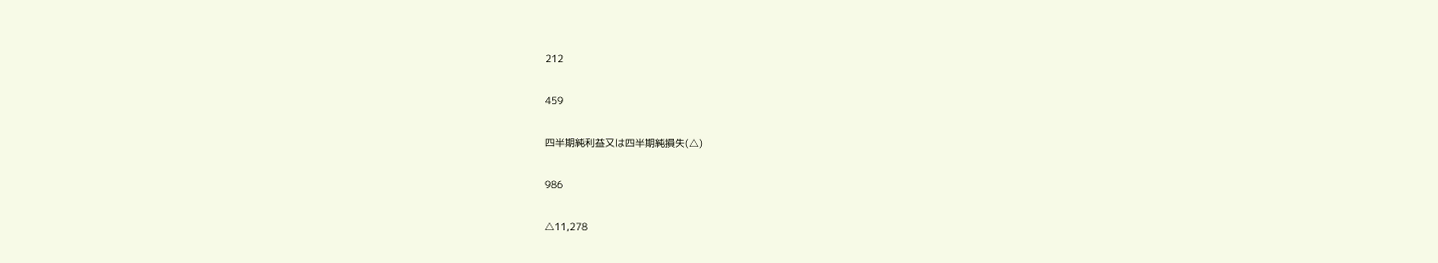212

459

四半期純利益又は四半期純損失(△)

986

△11,278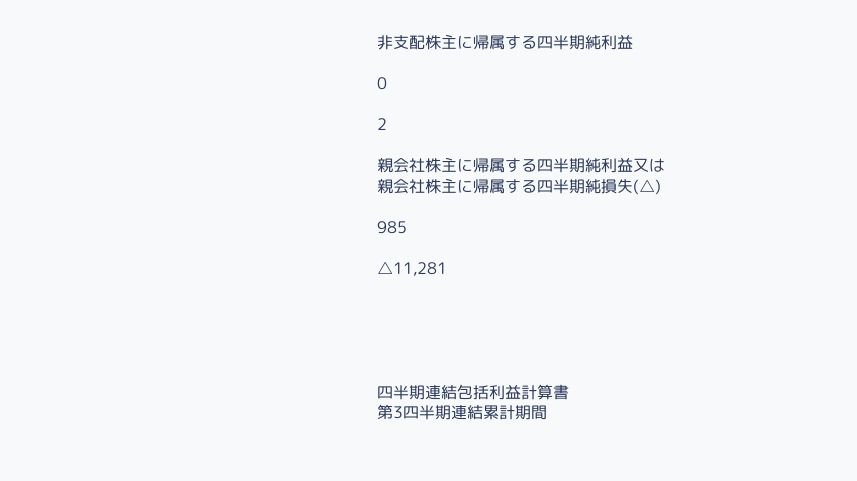非支配株主に帰属する四半期純利益

0

2

親会社株主に帰属する四半期純利益又は
親会社株主に帰属する四半期純損失(△)

985

△11,281





四半期連結包括利益計算書
第3四半期連結累計期間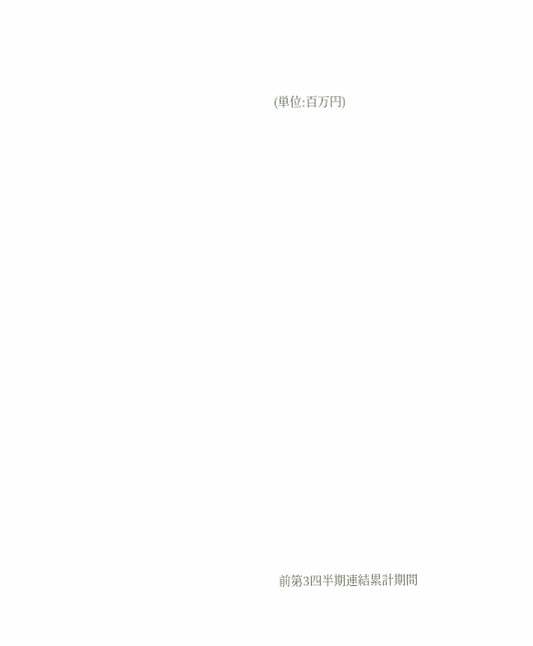(単位:百万円)





















前第3四半期連結累計期間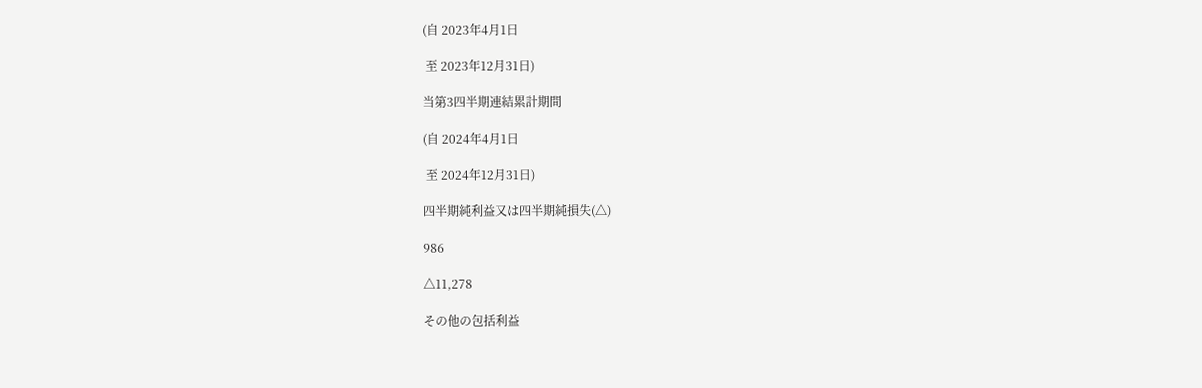(自 2023年4月1日

 至 2023年12月31日)

当第3四半期連結累計期間

(自 2024年4月1日

 至 2024年12月31日)

四半期純利益又は四半期純損失(△)

986

△11,278

その他の包括利益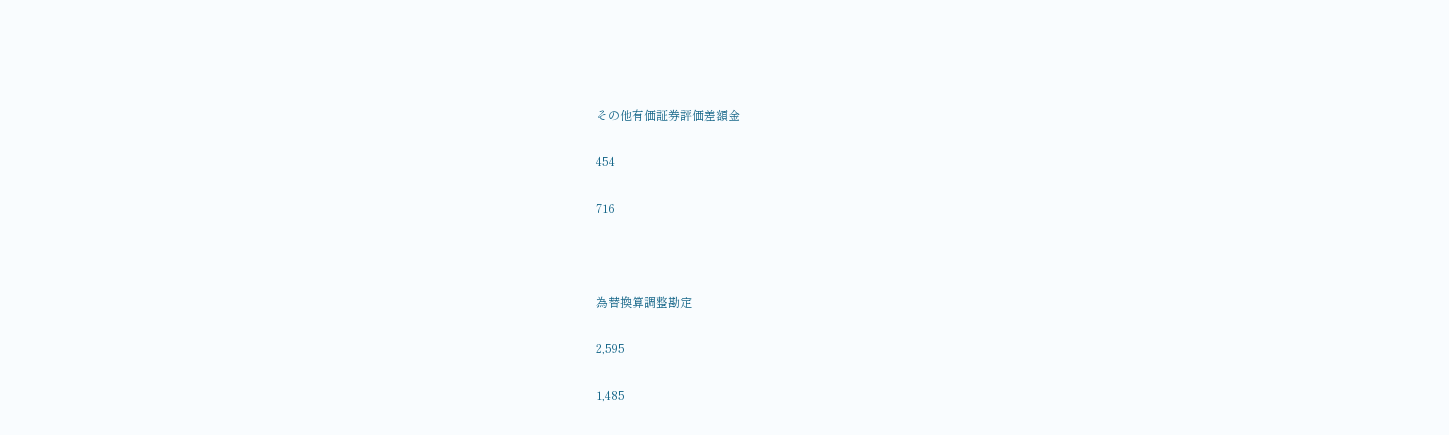その他有価証券評価差額金

454

716



為替換算調整勘定

2,595

1,485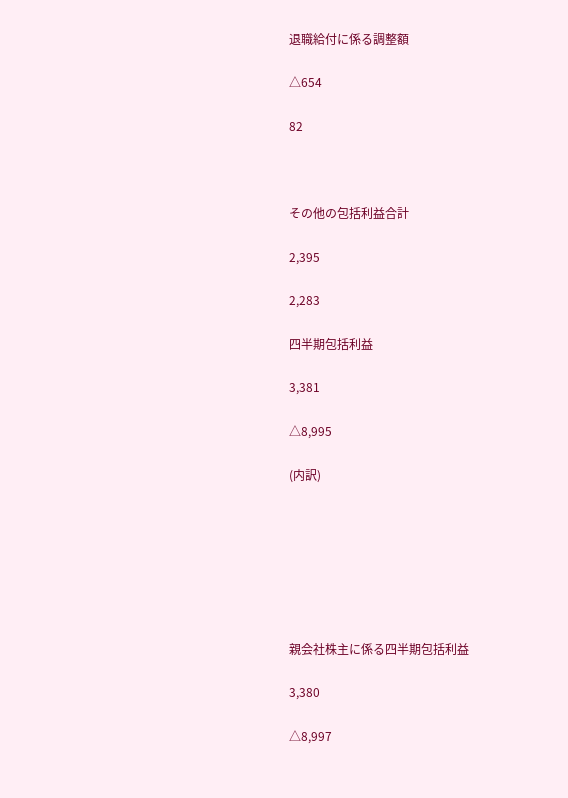退職給付に係る調整額

△654

82



その他の包括利益合計

2,395

2,283

四半期包括利益

3,381

△8,995

(内訳)







親会社株主に係る四半期包括利益

3,380

△8,997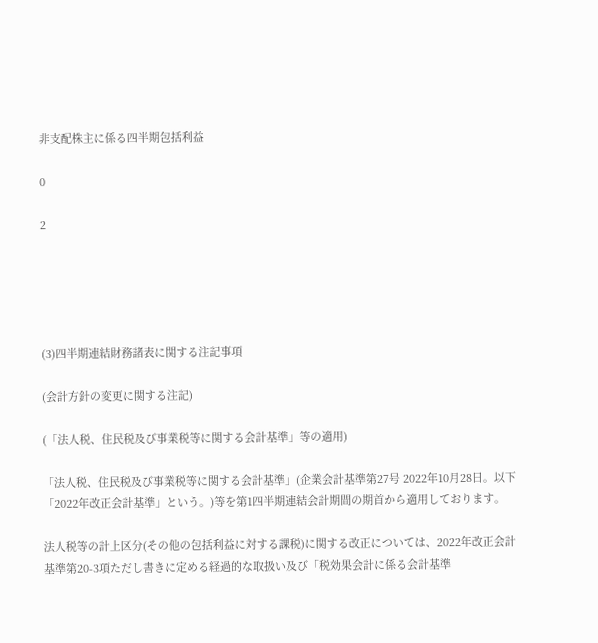非支配株主に係る四半期包括利益

0

2





(3)四半期連結財務諸表に関する注記事項

(会計方針の変更に関する注記)

(「法人税、住民税及び事業税等に関する会計基準」等の適用)

「法人税、住民税及び事業税等に関する会計基準」(企業会計基準第27号 2022年10月28日。以下「2022年改正会計基準」という。)等を第1四半期連結会計期間の期首から適用しております。

法人税等の計上区分(その他の包括利益に対する課税)に関する改正については、2022年改正会計基準第20-3項ただし書きに定める経過的な取扱い及び「税効果会計に係る会計基準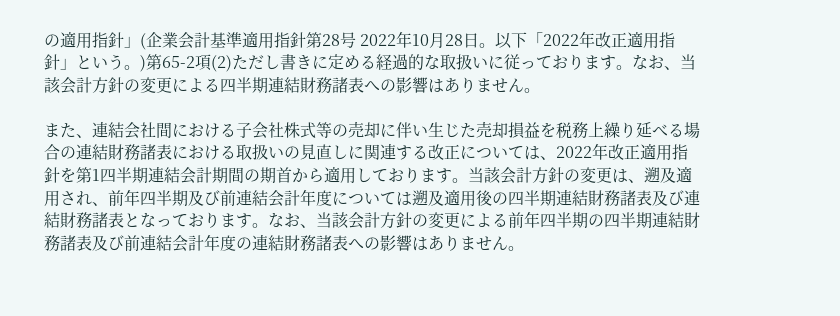の適用指針」(企業会計基準適用指針第28号 2022年10月28日。以下「2022年改正適用指針」という。)第65-2項(2)ただし書きに定める経過的な取扱いに従っております。なお、当該会計方針の変更による四半期連結財務諸表への影響はありません。

また、連結会社間における子会社株式等の売却に伴い生じた売却損益を税務上繰り延べる場合の連結財務諸表における取扱いの見直しに関連する改正については、2022年改正適用指針を第1四半期連結会計期間の期首から適用しております。当該会計方針の変更は、遡及適用され、前年四半期及び前連結会計年度については遡及適用後の四半期連結財務諸表及び連結財務諸表となっております。なお、当該会計方針の変更による前年四半期の四半期連結財務諸表及び前連結会計年度の連結財務諸表への影響はありません。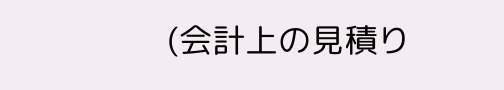(会計上の見積り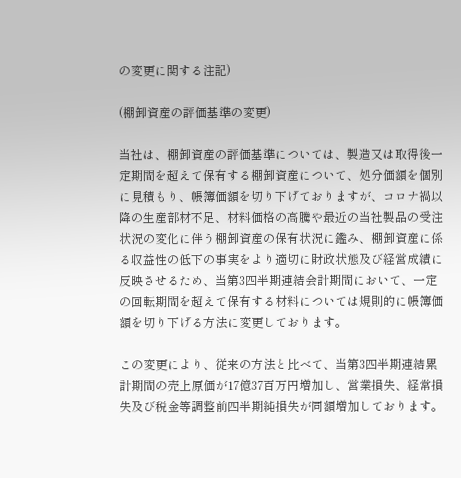の変更に関する注記)

(棚卸資産の評価基準の変更)

当社は、棚卸資産の評価基準については、製造又は取得後一定期間を超えて保有する棚卸資産について、処分価額を個別に見積もり、帳簿価額を切り下げておりますが、コロナ禍以降の生産部材不足、材料価格の高騰や最近の当社製品の受注状況の変化に伴う棚卸資産の保有状況に鑑み、棚卸資産に係る収益性の低下の事実をより適切に財政状態及び経営成績に反映させるため、当第3四半期連結会計期間において、一定の回転期間を超えて保有する材料については規則的に帳簿価額を切り下げる方法に変更しております。

この変更により、従来の方法と比べて、当第3四半期連結累計期間の売上原価が17億37百万円増加し、営業損失、経常損失及び税金等調整前四半期純損失が同額増加しております。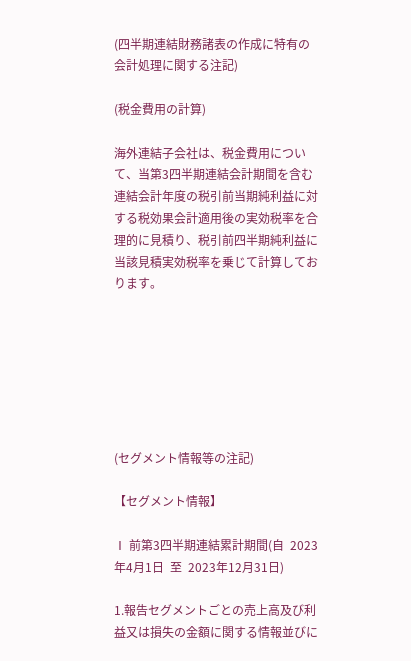(四半期連結財務諸表の作成に特有の会計処理に関する注記)

(税金費用の計算)

海外連結子会社は、税金費用について、当第3四半期連結会計期間を含む連結会計年度の税引前当期純利益に対する税効果会計適用後の実効税率を合理的に見積り、税引前四半期純利益に当該見積実効税率を乗じて計算しております。







(セグメント情報等の注記)

【セグメント情報】

Ⅰ 前第3四半期連結累計期間(自  2023年4月1日  至  2023年12月31日)

1.報告セグメントごとの売上高及び利益又は損失の金額に関する情報並びに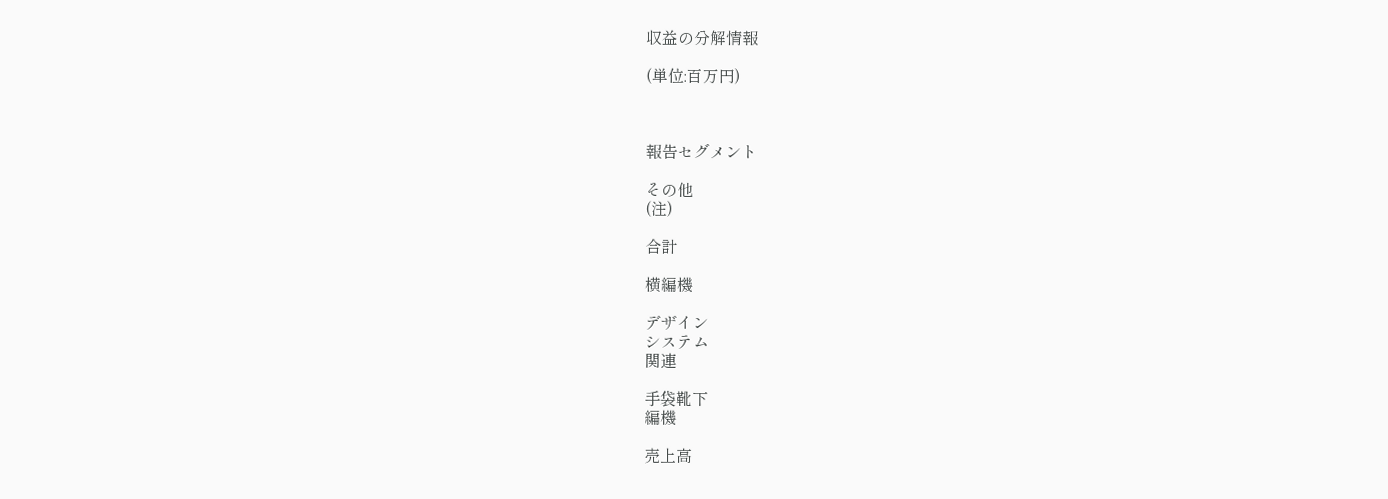収益の分解情報

(単位:百万円)



報告セグメント

その他
(注)

合計

横編機

デザイン
システム
関連

手袋靴下
編機

売上高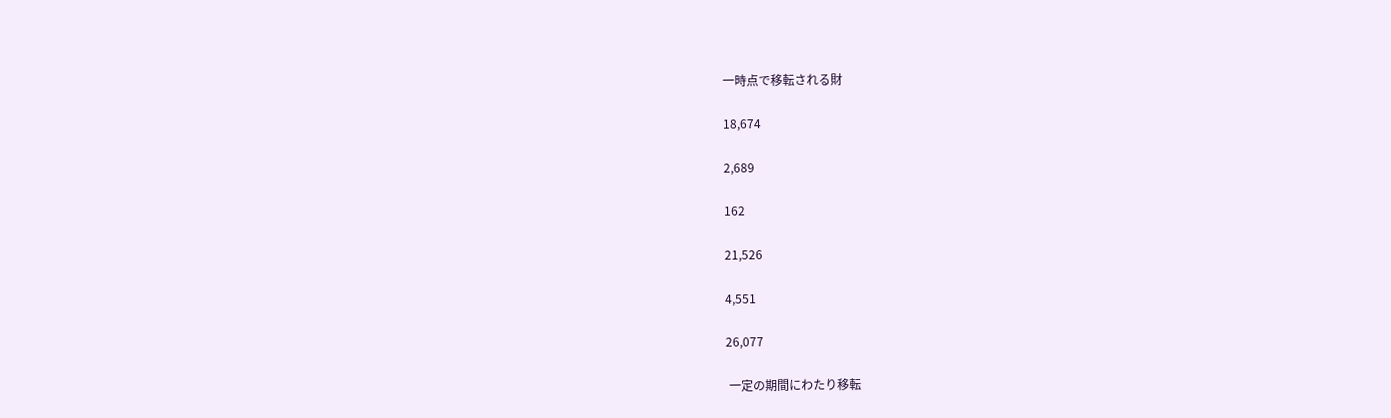一時点で移転される財

18,674

2,689

162

21,526

4,551

26,077

 一定の期間にわたり移転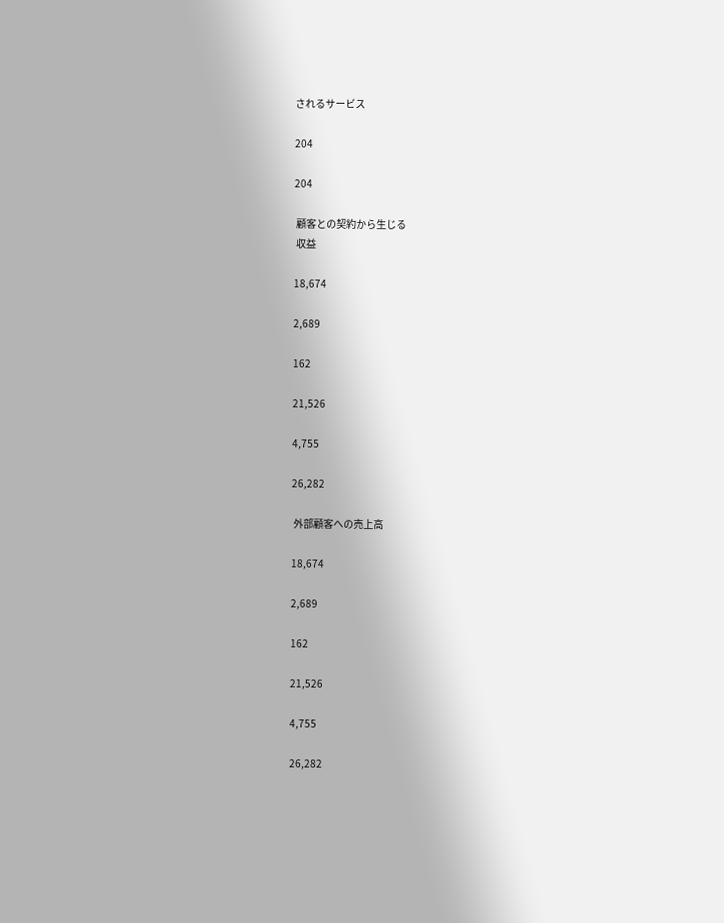されるサービス

204

204

 顧客との契約から生じる
 収益

18,674

2,689

162

21,526

4,755

26,282

 外部顧客への売上高

18,674

2,689

162

21,526

4,755

26,282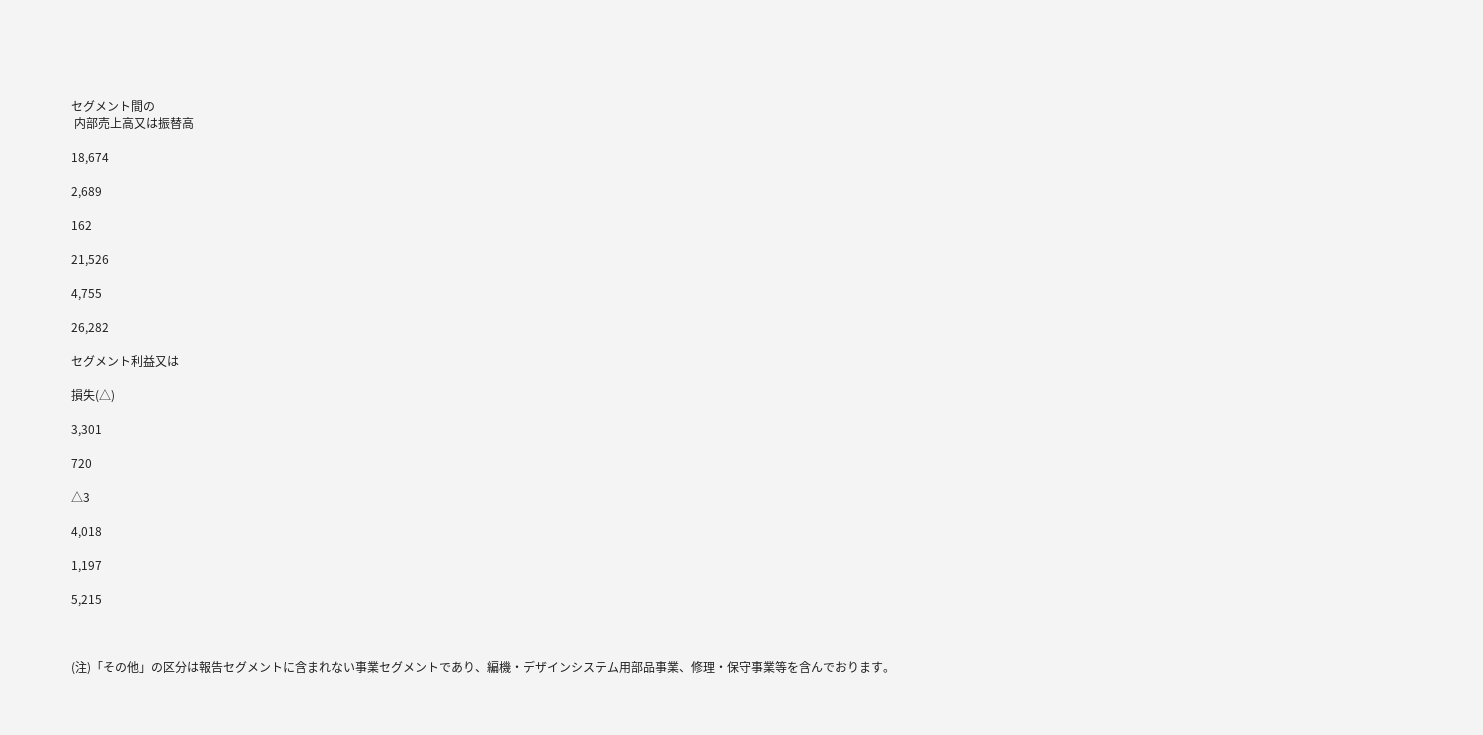セグメント間の
 内部売上高又は振替高

18,674

2,689

162

21,526

4,755

26,282

セグメント利益又は

損失(△)

3,301

720

△3

4,018

1,197

5,215



(注)「その他」の区分は報告セグメントに含まれない事業セグメントであり、編機・デザインシステム用部品事業、修理・保守事業等を含んでおります。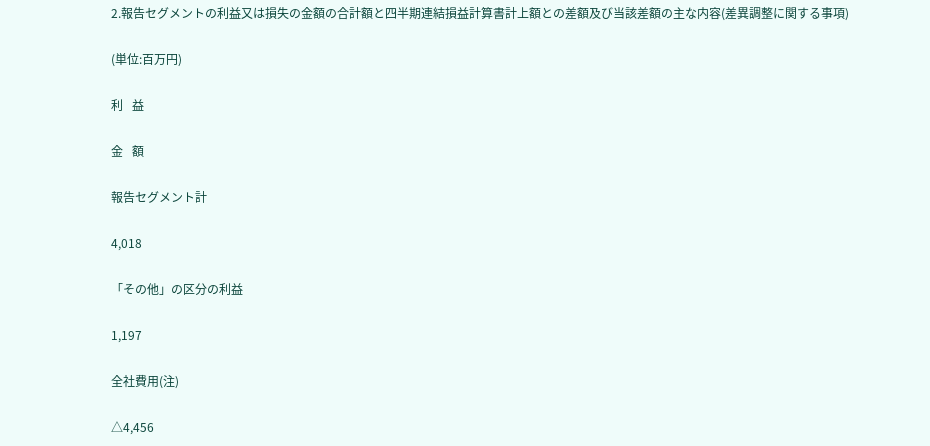2.報告セグメントの利益又は損失の金額の合計額と四半期連結損益計算書計上額との差額及び当該差額の主な内容(差異調整に関する事項)

(単位:百万円)

利   益

金   額

報告セグメント計

4,018

「その他」の区分の利益

1,197

全社費用(注)

△4,456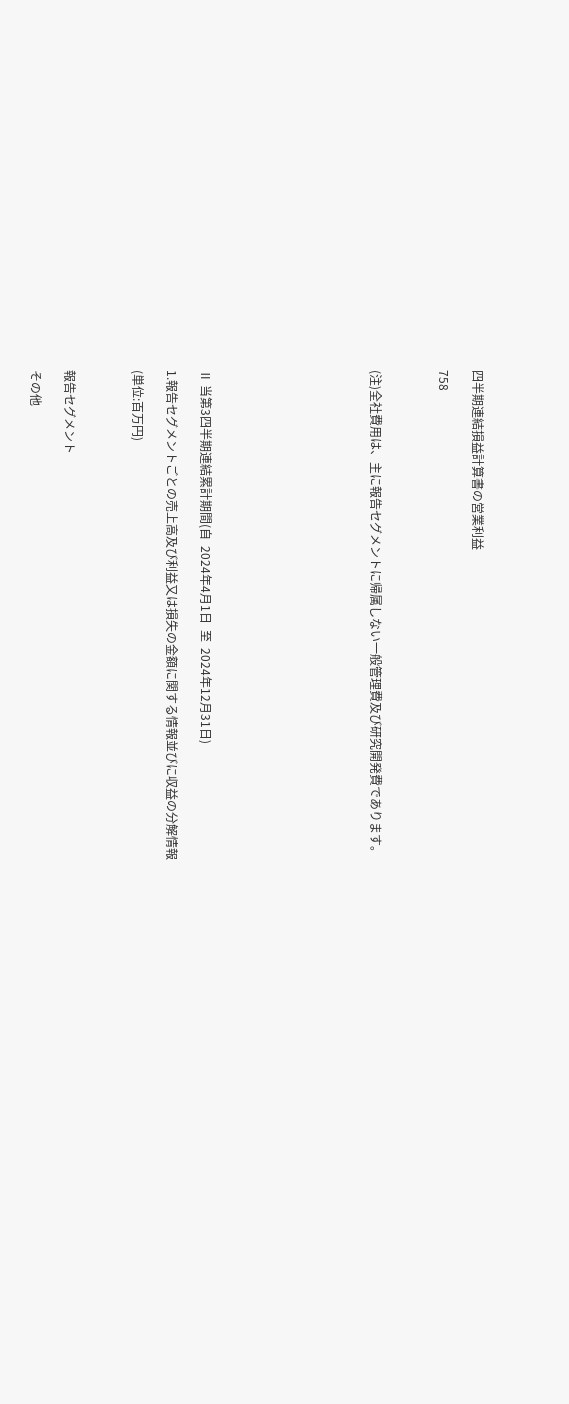四半期連結損益計算書の営業利益

758



(注)全社費用は、主に報告セグメントに帰属しない一般管理費及び研究開発費であります。









Ⅱ 当第3四半期連結累計期間(自  2024年4月1日  至  2024年12月31日)

1.報告セグメントごとの売上高及び利益又は損失の金額に関する情報並びに収益の分解情報

(単位:百万円)



報告セグメント

その他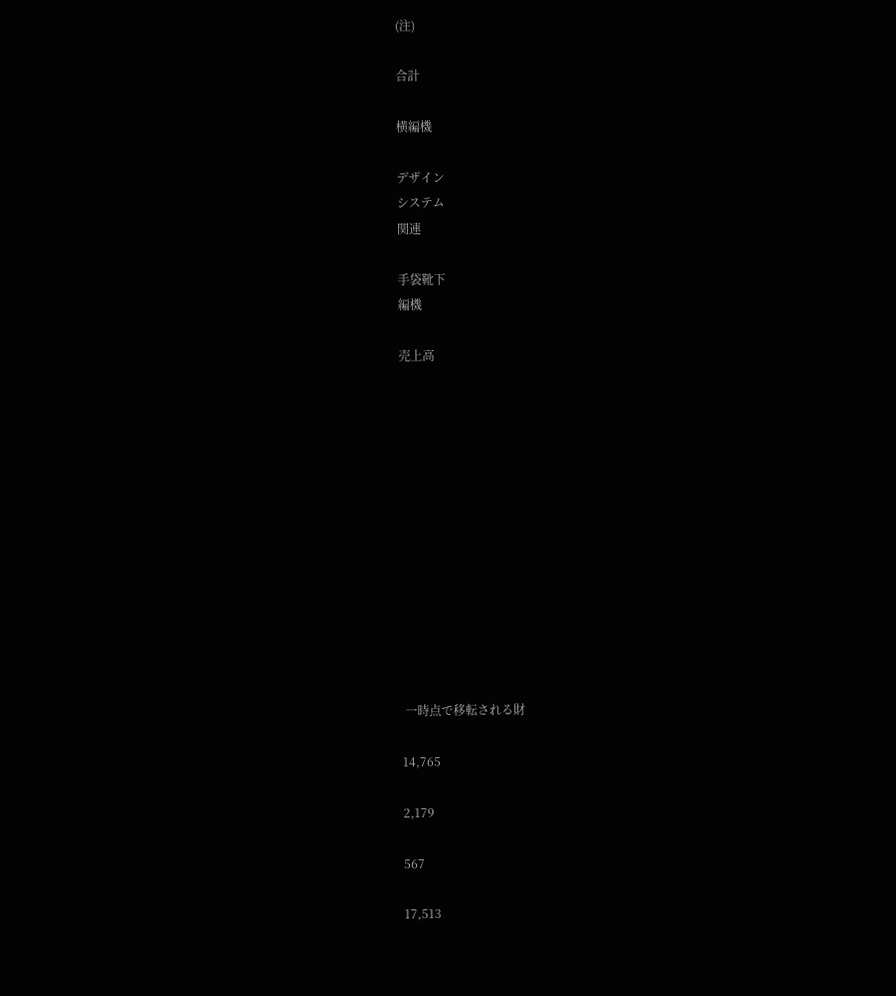(注)

合計

横編機

デザイン
システム
関連

手袋靴下
編機

売上高













 一時点で移転される財

14,765

2,179

567

17,513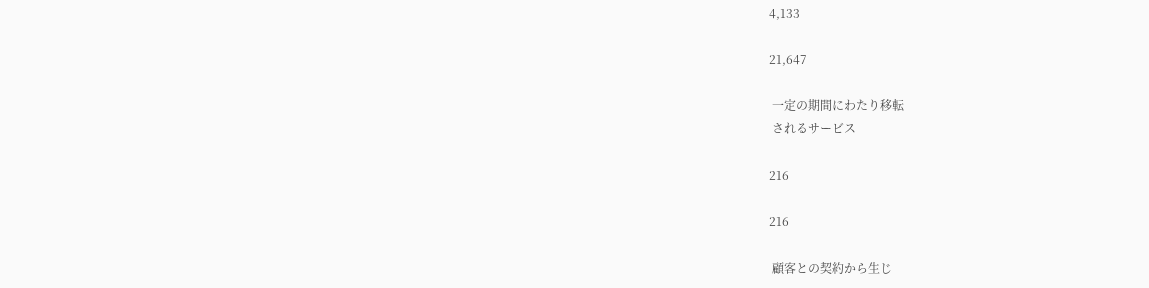4,133

21,647

 一定の期間にわたり移転
 されるサービス

216

216

 顧客との契約から生じ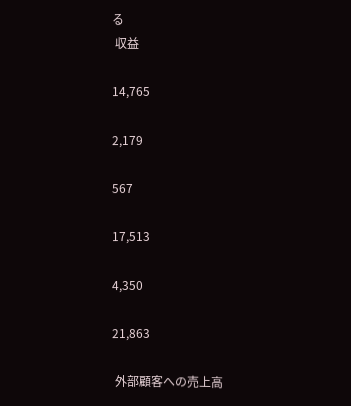る
 収益

14,765

2,179

567

17,513

4,350

21,863

 外部顧客への売上高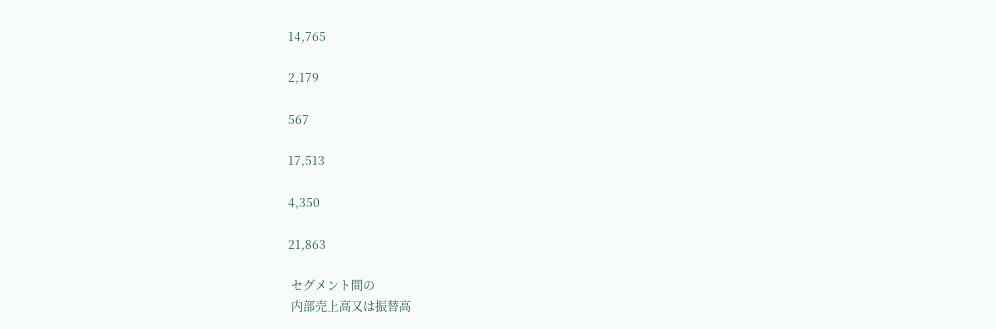14,765

2,179

567

17,513

4,350

21,863

 セグメント間の
 内部売上高又は振替高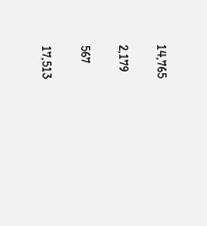14,765

2,179

567

17,513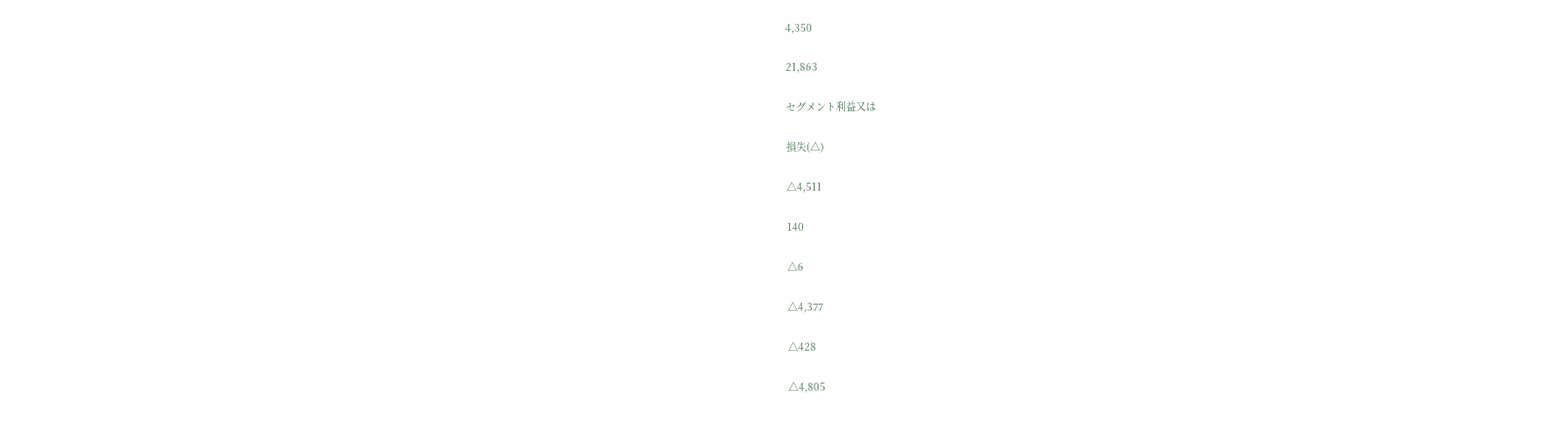4,350

21,863

セグメント利益又は

損失(△)

△4,511

140

△6

△4,377

△428

△4,805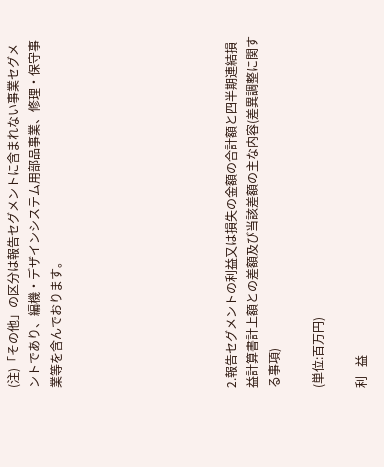(注)「その他」の区分は報告セグメントに含まれない事業セグメントであり、編機・デザインシステム用部品事業、修理・保守事業等を含んでおります。







2.報告セグメントの利益又は損失の金額の合計額と四半期連結損益計算書計上額との差額及び当該差額の主な内容(差異調整に関する事項)

(単位:百万円)

利   益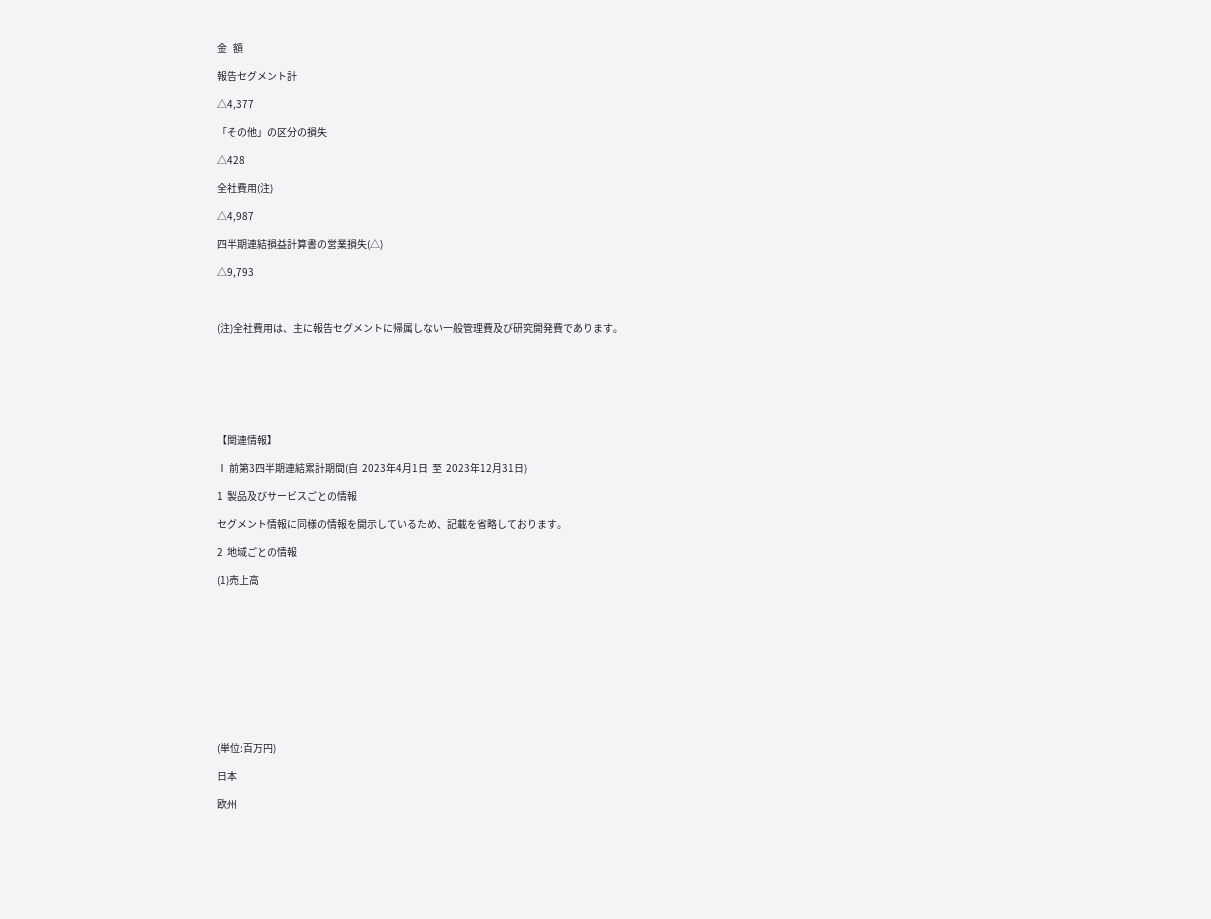金   額

報告セグメント計

△4,377

「その他」の区分の損失

△428

全社費用(注)

△4,987

四半期連結損益計算書の営業損失(△)

△9,793



(注)全社費用は、主に報告セグメントに帰属しない一般管理費及び研究開発費であります。







【関連情報】

Ⅰ 前第3四半期連結累計期間(自  2023年4月1日  至  2023年12月31日)

1  製品及びサービスごとの情報

セグメント情報に同様の情報を開示しているため、記載を省略しております。

2  地域ごとの情報

(1)売上高











(単位:百万円)

日本

欧州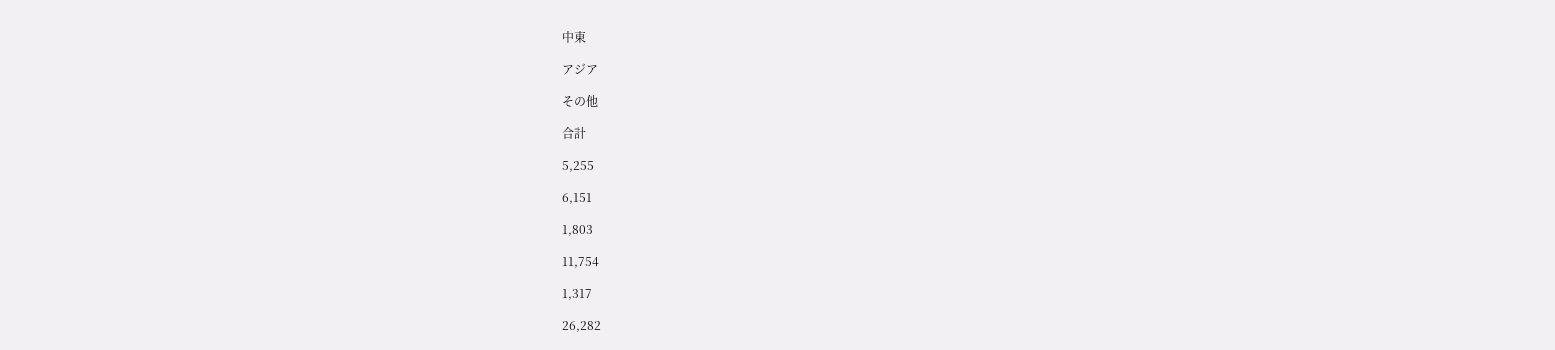中東

アジア

その他

合計

5,255

6,151

1,803

11,754

1,317

26,282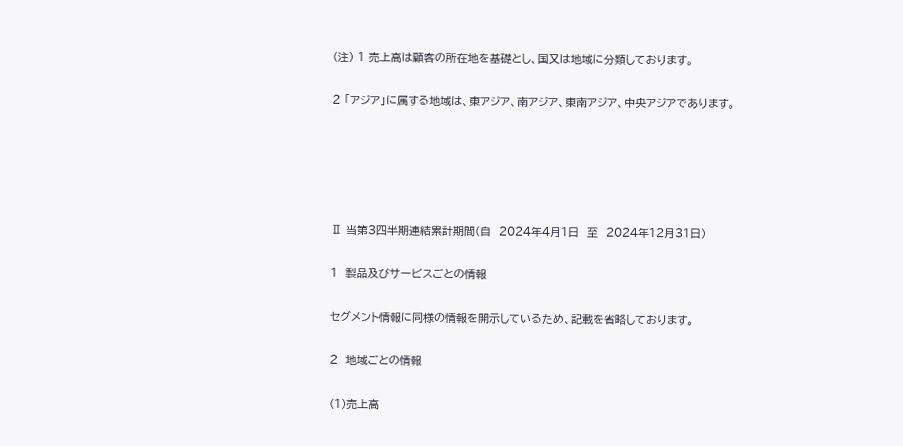(注) 1 売上高は顧客の所在地を基礎とし、国又は地域に分類しております。

2 「アジア」に属する地域は、東アジア、南アジア、東南アジア、中央アジアであります。





Ⅱ 当第3四半期連結累計期間(自  2024年4月1日  至  2024年12月31日)

1  製品及びサービスごとの情報

セグメント情報に同様の情報を開示しているため、記載を省略しております。

2  地域ごとの情報

(1)売上高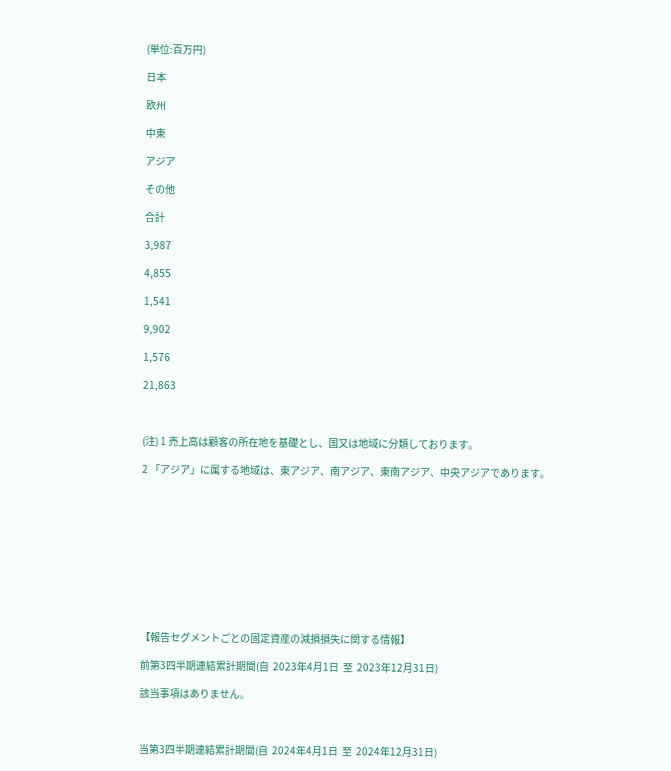(単位:百万円)

日本

欧州

中東

アジア

その他

合計

3,987

4,855

1,541

9,902

1,576

21,863



(注) 1 売上高は顧客の所在地を基礎とし、国又は地域に分類しております。

2 「アジア」に属する地域は、東アジア、南アジア、東南アジア、中央アジアであります。











【報告セグメントごとの固定資産の減損損失に関する情報】

前第3四半期連結累計期間(自  2023年4月1日  至  2023年12月31日)

該当事項はありません。



当第3四半期連結累計期間(自  2024年4月1日  至  2024年12月31日)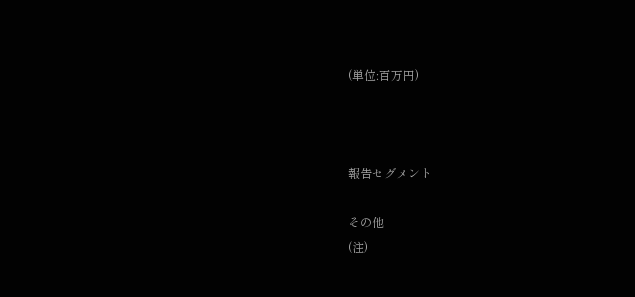(単位:百万円)



報告セグメント

その他
(注)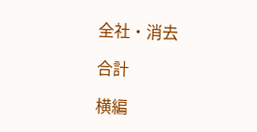全社・消去

合計

横編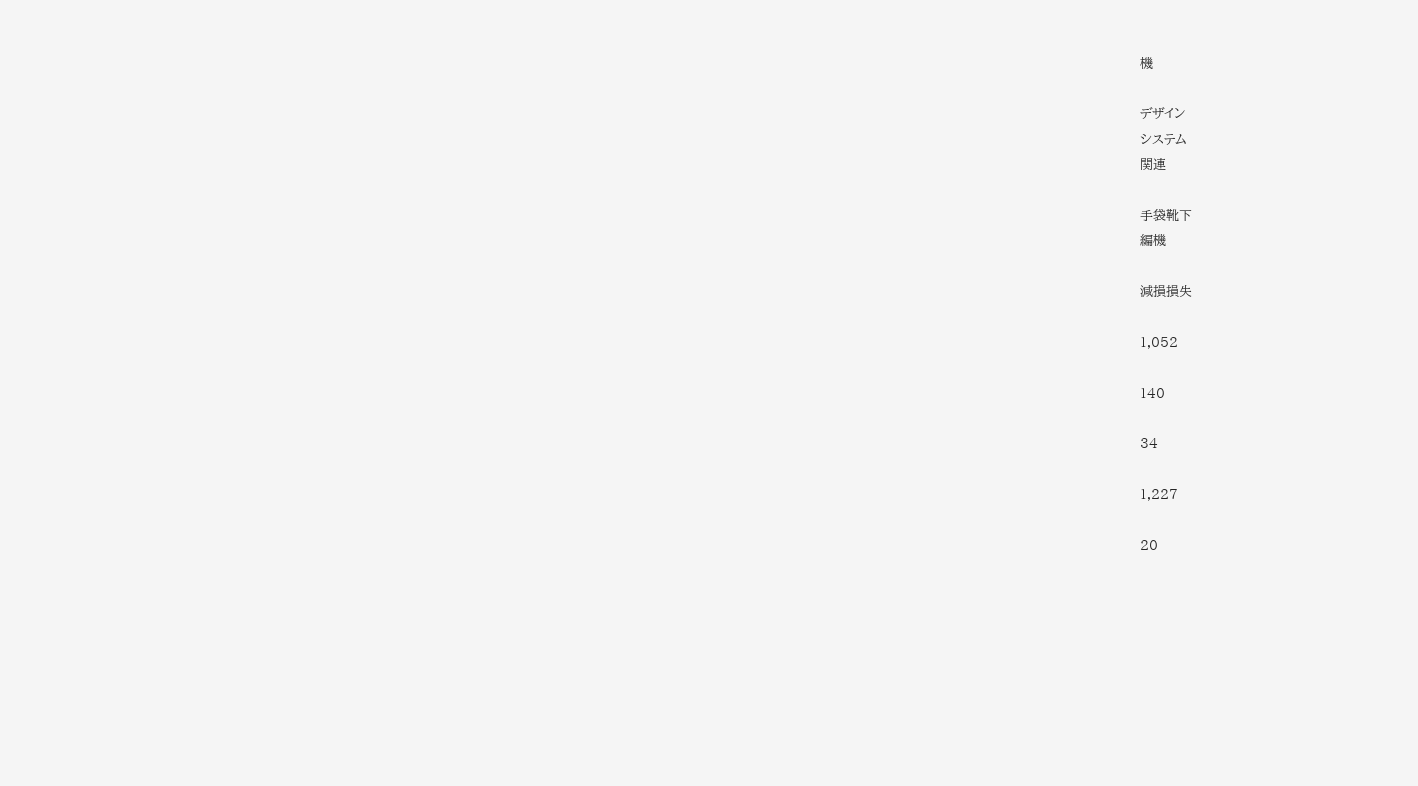機

デザイン
システム
関連

手袋靴下
編機

減損損失

1,052

140

34

1,227

20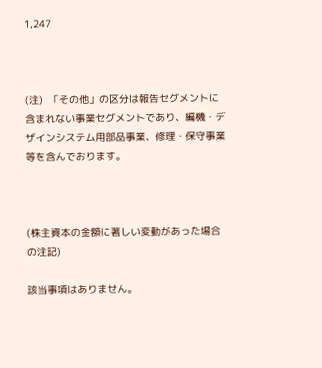1,247



(注)  「その他」の区分は報告セグメントに含まれない事業セグメントであり、編機・デザインシステム用部品事業、修理・保守事業等を含んでおります。



(株主資本の金額に著しい変動があった場合の注記)

該当事項はありません。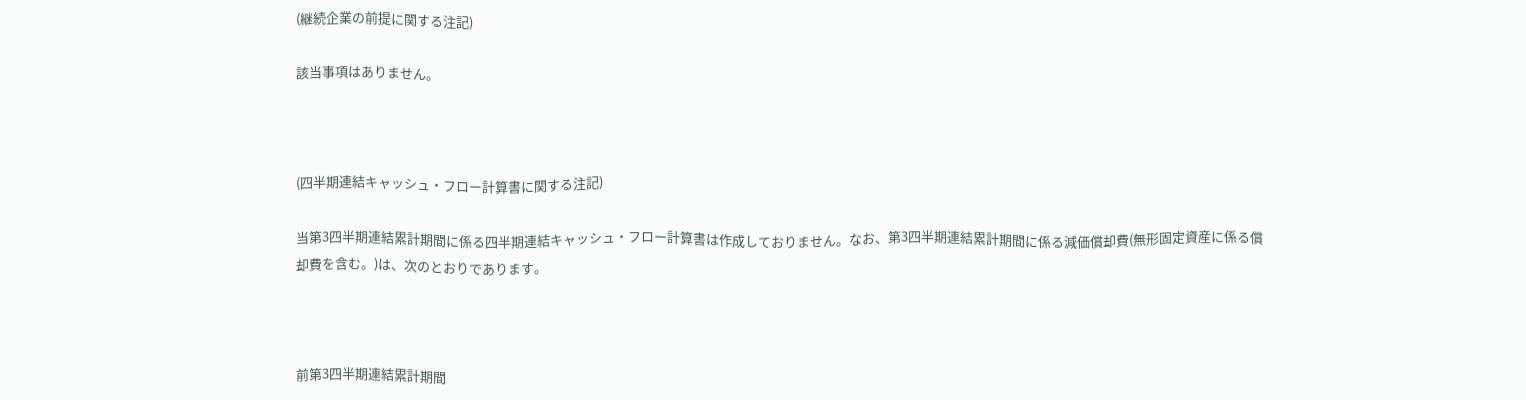(継続企業の前提に関する注記)

該当事項はありません。



(四半期連結キャッシュ・フロー計算書に関する注記)

当第3四半期連結累計期間に係る四半期連結キャッシュ・フロー計算書は作成しておりません。なお、第3四半期連結累計期間に係る減価償却費(無形固定資産に係る償却費を含む。)は、次のとおりであります。



前第3四半期連結累計期間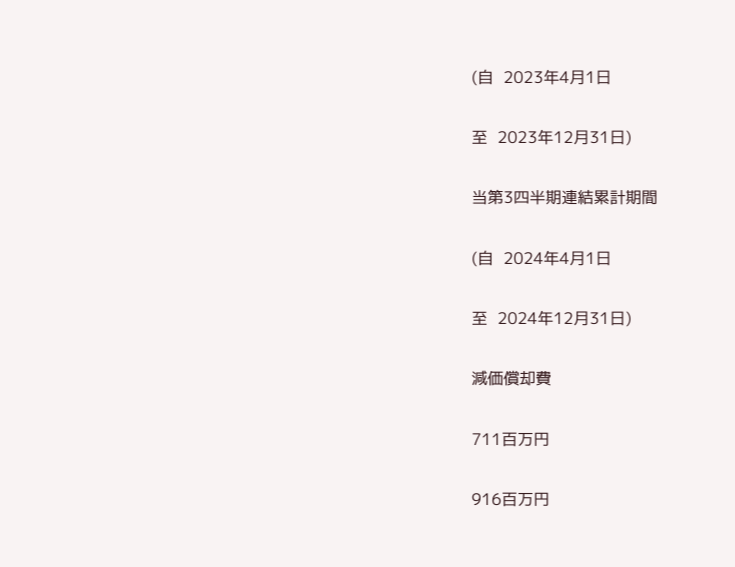(自  2023年4月1日

至  2023年12月31日)

当第3四半期連結累計期間

(自  2024年4月1日

至  2024年12月31日)

減価償却費

711百万円

916百万円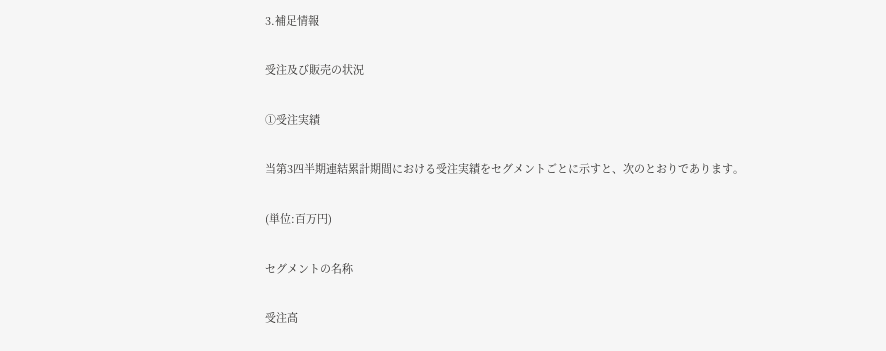3.補足情報

受注及び販売の状況

①受注実績

当第3四半期連結累計期間における受注実績をセグメントごとに示すと、次のとおりであります。

(単位:百万円)

セグメントの名称

受注高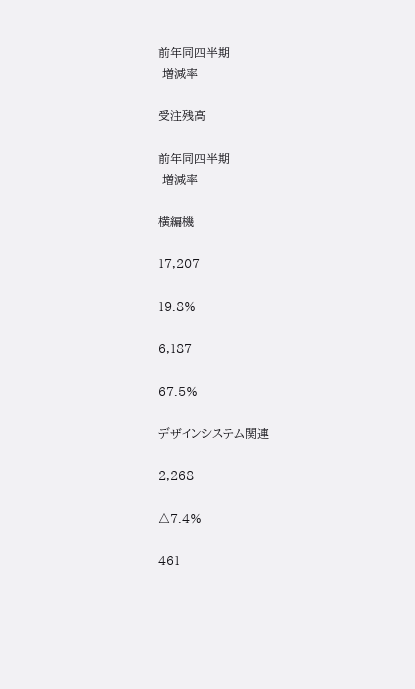前年同四半期
 増減率

受注残高

前年同四半期
 増減率

横編機

17,207

19.8%

6,187

67.5%

デザインシステム関連

2,268

△7.4%

461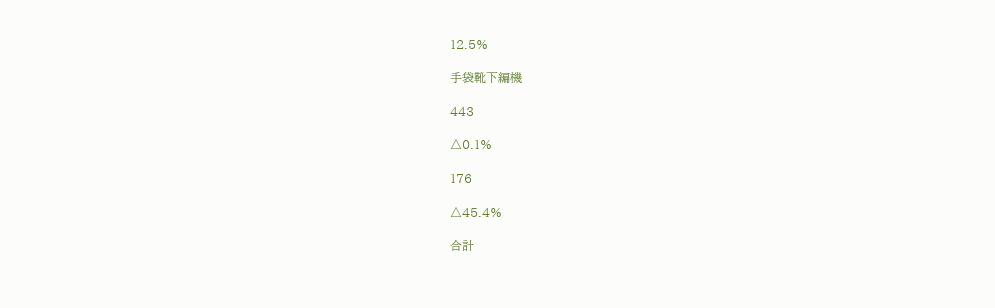12.5%

手袋靴下編機

443

△0.1%

176

△45.4%

合計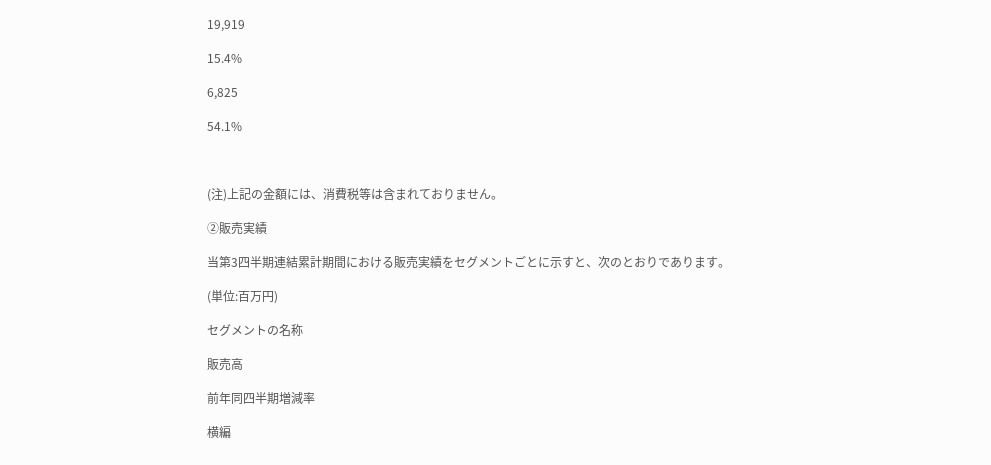19,919

15.4%

6,825

54.1%



(注)上記の金額には、消費税等は含まれておりません。

②販売実績

当第3四半期連結累計期間における販売実績をセグメントごとに示すと、次のとおりであります。

(単位:百万円)

セグメントの名称

販売高

前年同四半期増減率

横編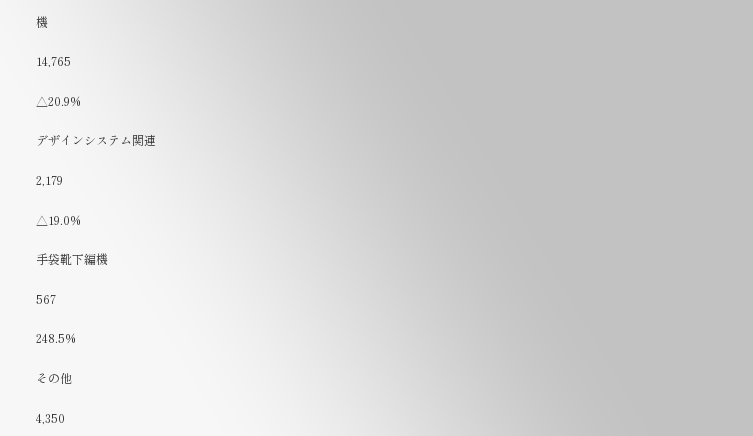機

14,765

△20.9%

デザインシステム関連

2,179

△19.0%

手袋靴下編機

567

248.5%

その他

4,350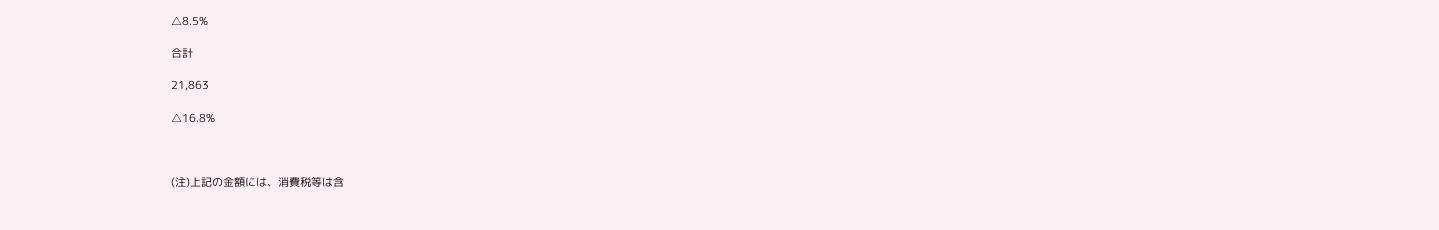△8.5%

合計

21,863

△16.8%



(注)上記の金額には、消費税等は含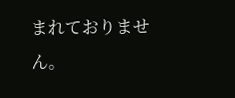まれておりません。